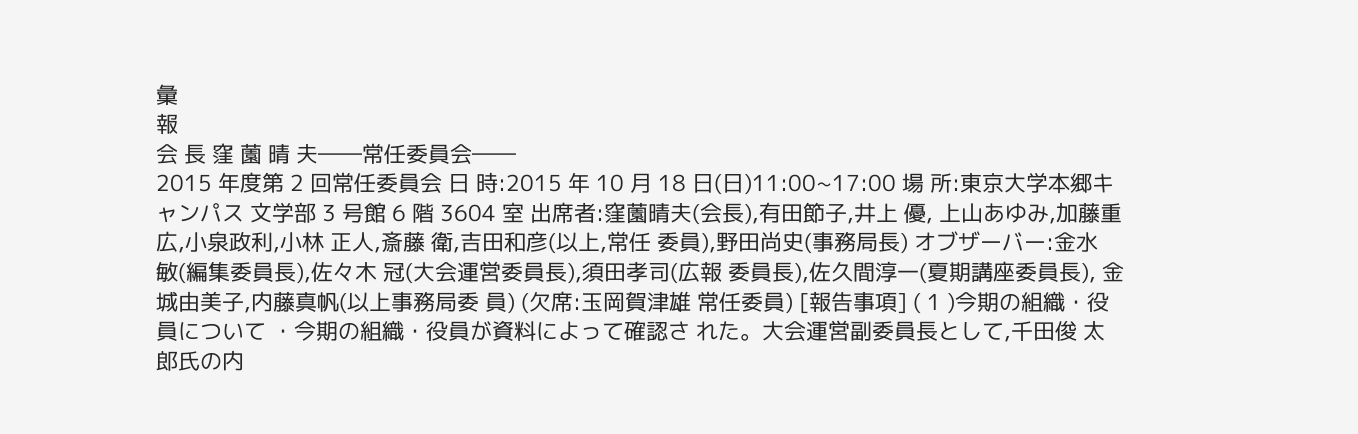彙
報
会 長 窪 薗 晴 夫――常任委員会――
2015 年度第 2 回常任委員会 日 時:2015 年 10 月 18 日(日)11:00∼17:00 場 所:東京大学本郷キャンパス 文学部 3 号館 6 階 3604 室 出席者:窪薗晴夫(会長),有田節子,井上 優, 上山あゆみ,加藤重広,小泉政利,小林 正人,斎藤 衛,吉田和彦(以上,常任 委員),野田尚史(事務局長) オブザーバー:金水 敏(編集委員長),佐々木 冠(大会運営委員長),須田孝司(広報 委員長),佐久間淳一(夏期講座委員長), 金城由美子,内藤真帆(以上事務局委 員) (欠席:玉岡賀津雄 常任委員) [報告事項] ( 1 )今期の組織・役員について ・今期の組織・役員が資料によって確認さ れた。大会運営副委員長として,千田俊 太郎氏の内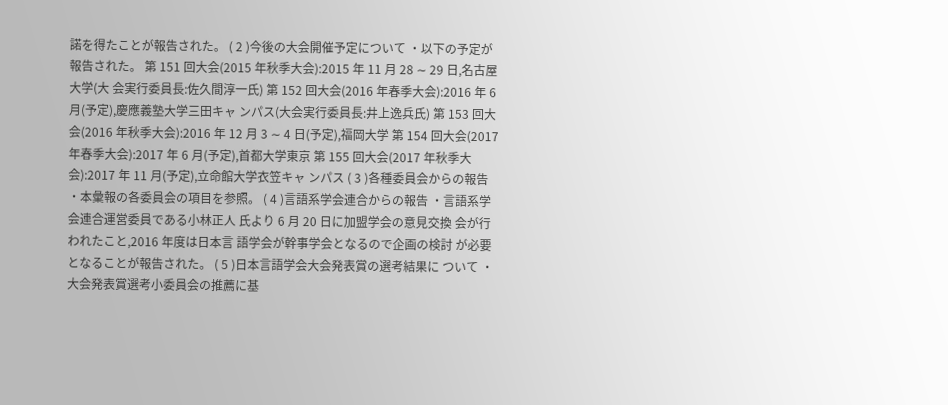諾を得たことが報告された。 ( 2 )今後の大会開催予定について ・以下の予定が報告された。 第 151 回大会(2015 年秋季大会):2015 年 11 月 28 ∼ 29 日,名古屋大学(大 会実行委員長:佐久間淳一氏) 第 152 回大会(2016 年春季大会):2016 年 6 月(予定),慶應義塾大学三田キャ ンパス(大会実行委員長:井上逸兵氏) 第 153 回大会(2016 年秋季大会):2016 年 12 月 3 ∼ 4 日(予定),福岡大学 第 154 回大会(2017 年春季大会):2017 年 6 月(予定),首都大学東京 第 155 回大会(2017 年秋季大会):2017 年 11 月(予定),立命館大学衣笠キャ ンパス ( 3 )各種委員会からの報告 ・本彙報の各委員会の項目を参照。 ( 4 )言語系学会連合からの報告 ・言語系学会連合運営委員である小林正人 氏より 6 月 20 日に加盟学会の意見交換 会が行われたこと,2016 年度は日本言 語学会が幹事学会となるので企画の検討 が必要となることが報告された。 ( 5 )日本言語学会大会発表賞の選考結果に ついて ・大会発表賞選考小委員会の推薦に基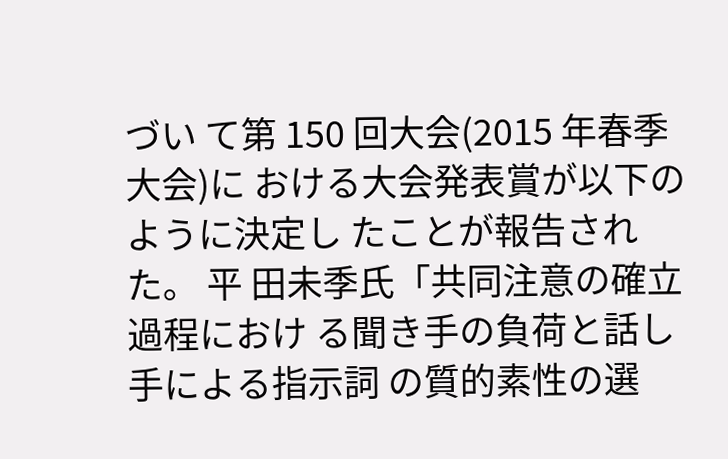づい て第 150 回大会(2015 年春季大会)に おける大会発表賞が以下のように決定し たことが報告された。 平 田未季氏「共同注意の確立過程におけ る聞き手の負荷と話し手による指示詞 の質的素性の選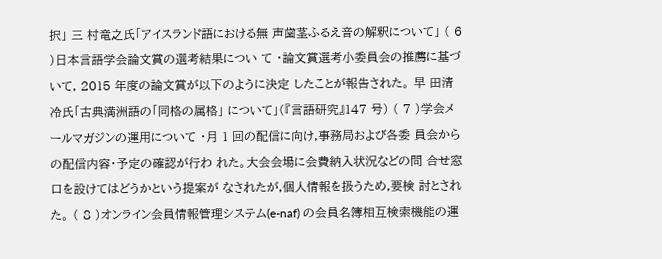択」 三 村竜之氏「アイスランド語における無 声歯茎ふるえ音の解釈について」 ( 6 )日本言語学会論文賞の選考結果につい て ・論文賞選考小委員会の推薦に基づいて, 2015 年度の論文賞が以下のように決定 したことが報告された。 早 田清冷氏「古典満洲語の「同格の属格」 について」(『言語研究』147 号) ( 7 )学会メールマガジンの運用について ・月 1 回の配信に向け,事務局および各委 員会からの配信内容・予定の確認が行わ れた。大会会場に会費納入状況などの問 合せ窓口を設けてはどうかという提案が なされたが,個人情報を扱うため,要検 討とされた。 ( 8 )オンライン会員情報管理システム(e-naf) の会員名簿相互検索機能の運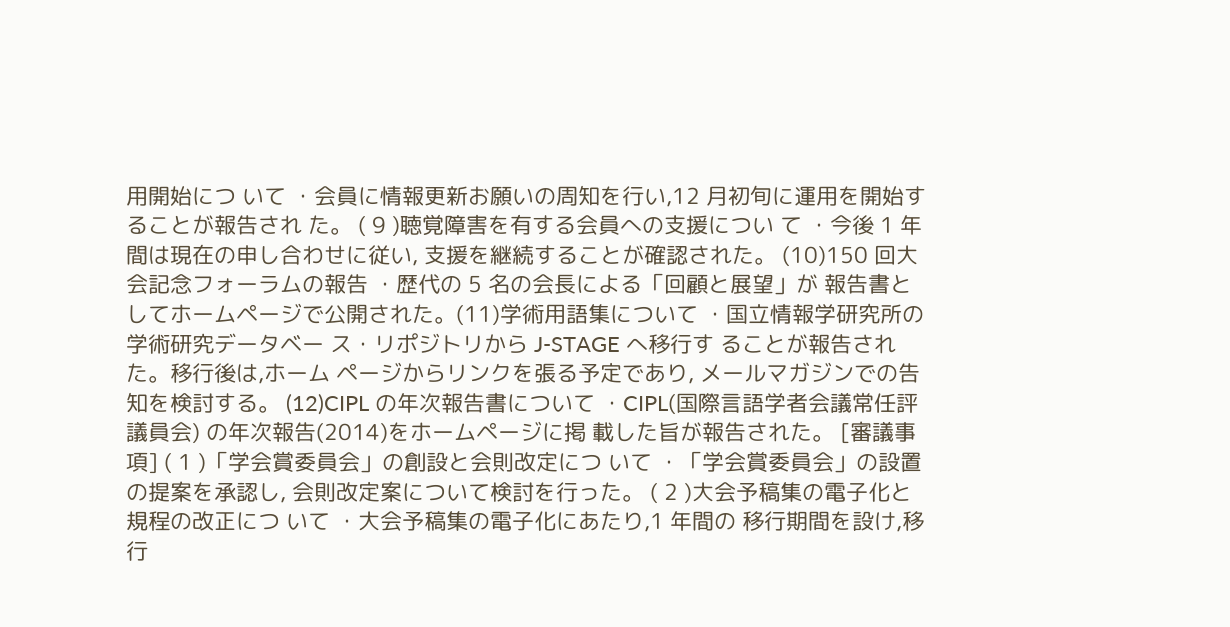用開始につ いて ・会員に情報更新お願いの周知を行い,12 月初旬に運用を開始することが報告され た。 ( 9 )聴覚障害を有する会員への支援につい て ・今後 1 年間は現在の申し合わせに従い, 支援を継続することが確認された。 (10)150 回大会記念フォーラムの報告 ・歴代の 5 名の会長による「回顧と展望」が 報告書としてホームページで公開された。(11)学術用語集について ・国立情報学研究所の学術研究データベー ス・リポジトリから J-STAGE へ移行す ることが報告された。移行後は,ホーム ページからリンクを張る予定であり, メールマガジンでの告知を検討する。 (12)CIPL の年次報告書について ・CIPL(国際言語学者会議常任評議員会) の年次報告(2014)をホームページに掲 載した旨が報告された。 [審議事項] ( 1 )「学会賞委員会」の創設と会則改定につ いて ・「学会賞委員会」の設置の提案を承認し, 会則改定案について検討を行った。 ( 2 )大会予稿集の電子化と規程の改正につ いて ・大会予稿集の電子化にあたり,1 年間の 移行期間を設け,移行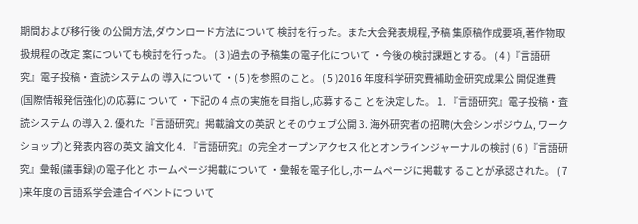期間および移行後 の公開方法,ダウンロード方法について 検討を行った。また大会発表規程,予稿 集原稿作成要項,著作物取扱規程の改定 案についても検討を行った。 ( 3 )過去の予稿集の電子化について ・今後の検討課題とする。 ( 4 )『言語研究』電子投稿・査読システムの 導入について ・( 5 )を参照のこと。 ( 5 )2016 年度科学研究費補助金研究成果公 開促進費(国際情報発信強化)の応募に ついて ・下記の 4 点の実施を目指し,応募するこ とを決定した。 1. 『言語研究』電子投稿・査読システム の導入 2. 優れた『言語研究』掲載論文の英訳 とそのウェブ公開 3. 海外研究者の招聘(大会シンポジウム, ワークショップ)と発表内容の英文 論文化 4. 『言語研究』の完全オープンアクセス 化とオンラインジャーナルの検討 ( 6 )『言語研究』彙報(議事録)の電子化と ホームページ掲載について ・彙報を電子化し,ホームページに掲載す ることが承認された。 ( 7 )来年度の言語系学会連合イベントにつ いて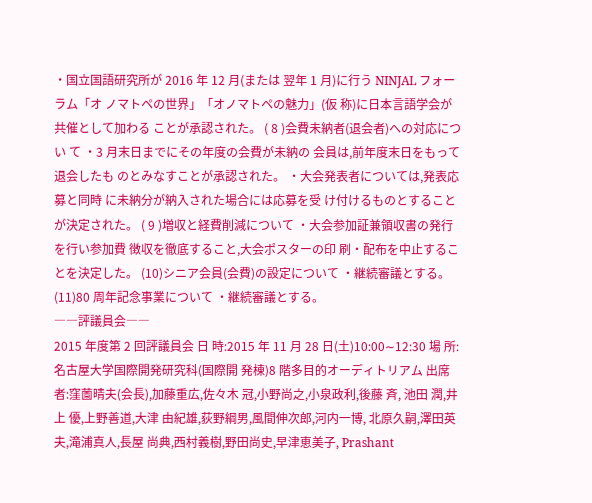・国立国語研究所が 2016 年 12 月(または 翌年 1 月)に行う NINJAL フォーラム「オ ノマトペの世界」「オノマトペの魅力」(仮 称)に日本言語学会が共催として加わる ことが承認された。 ( 8 )会費未納者(退会者)への対応につい て ・3 月末日までにその年度の会費が未納の 会員は,前年度末日をもって退会したも のとみなすことが承認された。 ・大会発表者については,発表応募と同時 に未納分が納入された場合には応募を受 け付けるものとすることが決定された。 ( 9 )増収と経費削減について ・大会参加証兼領収書の発行を行い参加費 徴収を徹底すること,大会ポスターの印 刷・配布を中止することを決定した。 (10)シニア会員(会費)の設定について ・継続審議とする。 (11)80 周年記念事業について ・継続審議とする。
――評議員会――
2015 年度第 2 回評議員会 日 時:2015 年 11 月 28 日(土)10:00∼12:30 場 所:名古屋大学国際開発研究科(国際開 発棟)8 階多目的オーディトリアム 出席者:窪薗晴夫(会長),加藤重広,佐々木 冠,小野尚之,小泉政利,後藤 斉, 池田 潤,井上 優,上野善道,大津 由紀雄,荻野綱男,風間伸次郎,河内一博, 北原久嗣,澤田英夫,滝浦真人,長屋 尚典,西村義樹,野田尚史,早津恵美子, Prashant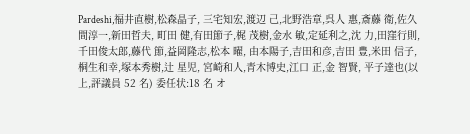Pardeshi,福井直樹,松森晶子, 三宅知宏,渡辺 己,北野浩章,呉人 惠,斎藤 衛,佐久間淳一,新田哲夫, 町田 健,有田節子,梶 茂樹,金水 敏,定延利之,沈 力,田窪行則,千田俊太郎,藤代 節,益岡隆志,松本 曜, 由本陽子,吉田和彦,吉田 豊,米田 信子,桐生和幸,塚本秀樹,辻 星児, 宮崎和人,青木博史,江口 正,金 智賢, 平子達也(以上,評議員 52 名) 委任状:18 名 オ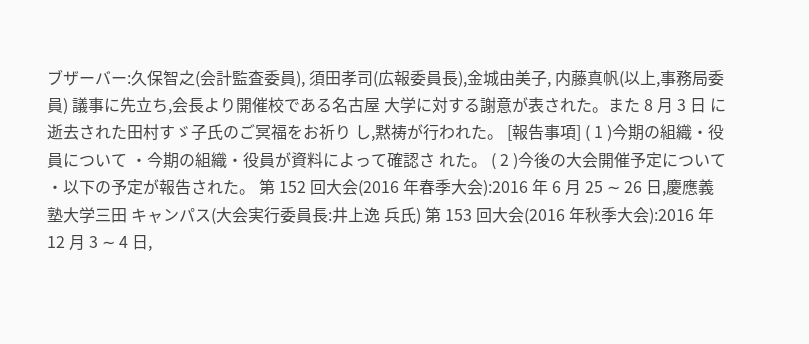ブザーバー:久保智之(会計監査委員), 須田孝司(広報委員長),金城由美子, 内藤真帆(以上,事務局委員) 議事に先立ち,会長より開催校である名古屋 大学に対する謝意が表された。また 8 月 3 日 に逝去された田村すゞ子氏のご冥福をお祈り し,黙祷が行われた。 [報告事項] ( 1 )今期の組織・役員について ・今期の組織・役員が資料によって確認さ れた。 ( 2 )今後の大会開催予定について ・以下の予定が報告された。 第 152 回大会(2016 年春季大会):2016 年 6 月 25 ∼ 26 日,慶應義塾大学三田 キャンパス(大会実行委員長:井上逸 兵氏) 第 153 回大会(2016 年秋季大会):2016 年 12 月 3 ∼ 4 日,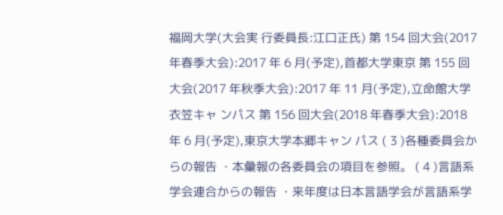福岡大学(大会実 行委員長:江口正氏) 第 154 回大会(2017 年春季大会):2017 年 6 月(予定),首都大学東京 第 155 回大会(2017 年秋季大会):2017 年 11 月(予定),立命館大学衣笠キャ ンパス 第 156 回大会(2018 年春季大会):2018 年 6 月(予定),東京大学本郷キャン パス ( 3 )各種委員会からの報告 ・本彙報の各委員会の項目を参照。 ( 4 )言語系学会連合からの報告 ・来年度は日本言語学会が言語系学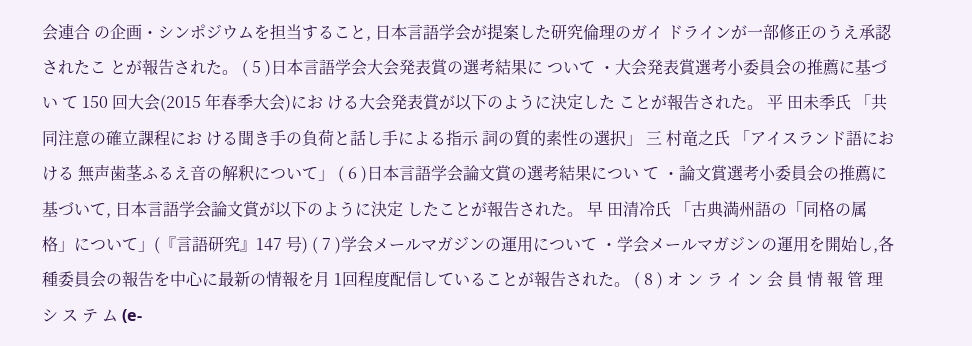会連合 の企画・シンポジウムを担当すること, 日本言語学会が提案した研究倫理のガイ ドラインが一部修正のうえ承認されたこ とが報告された。 ( 5 )日本言語学会大会発表賞の選考結果に ついて ・大会発表賞選考小委員会の推薦に基づい て 150 回大会(2015 年春季大会)にお ける大会発表賞が以下のように決定した ことが報告された。 平 田未季氏 「共同注意の確立課程にお ける聞き手の負荷と話し手による指示 詞の質的素性の選択」 三 村竜之氏 「アイスランド語における 無声歯茎ふるえ音の解釈について」 ( 6 )日本言語学会論文賞の選考結果につい て ・論文賞選考小委員会の推薦に基づいて, 日本言語学会論文賞が以下のように決定 したことが報告された。 早 田清冷氏 「古典満州語の「同格の属 格」について」(『言語研究』147 号) ( 7 )学会メールマガジンの運用について ・学会メールマガジンの運用を開始し,各 種委員会の報告を中心に最新の情報を月 1回程度配信していることが報告された。 ( 8 ) オ ン ラ イ ン 会 員 情 報 管 理 シ ス テ ム (e-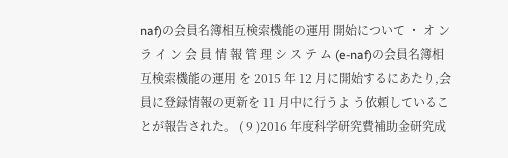naf)の会員名簿相互検索機能の運用 開始について ・ オ ン ラ イ ン 会 員 情 報 管 理 シ ス テ ム (e-naf)の会員名簿相互検索機能の運用 を 2015 年 12 月に開始するにあたり,会 員に登録情報の更新を 11 月中に行うよ う依頼していることが報告された。 ( 9 )2016 年度科学研究費補助金研究成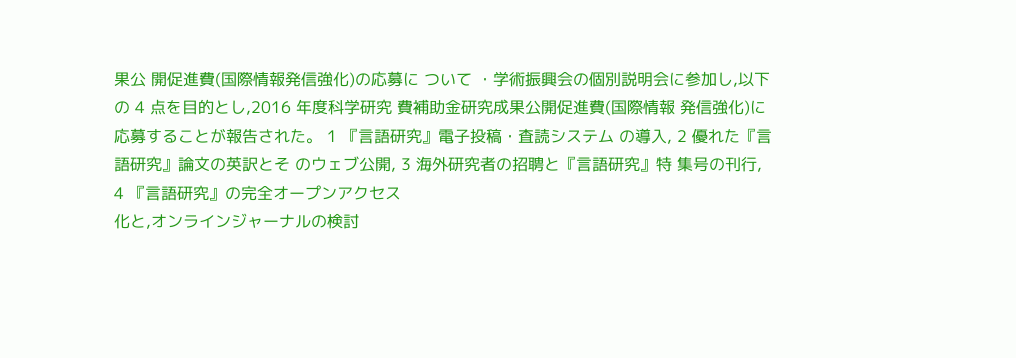果公 開促進費(国際情報発信強化)の応募に ついて ・学術振興会の個別説明会に参加し,以下 の 4 点を目的とし,2016 年度科学研究 費補助金研究成果公開促進費(国際情報 発信強化)に応募することが報告された。 1 『言語研究』電子投稿・査読システム の導入, 2 優れた『言語研究』論文の英訳とそ のウェブ公開, 3 海外研究者の招聘と『言語研究』特 集号の刊行, 4 『言語研究』の完全オープンアクセス
化と,オンラインジャーナルの検討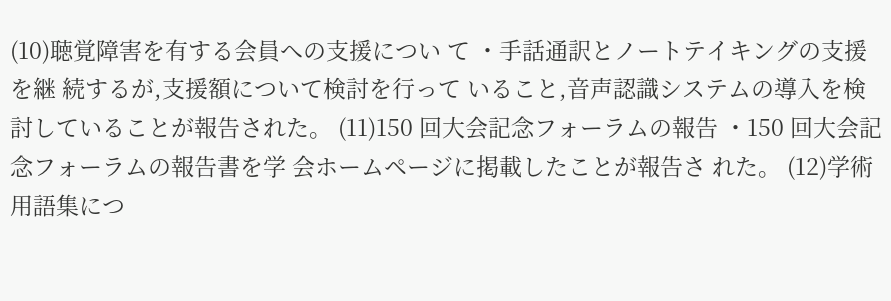(10)聴覚障害を有する会員への支援につい て ・手話通訳とノートテイキングの支援を継 続するが,支援額について検討を行って いること,音声認識システムの導入を検 討していることが報告された。 (11)150 回大会記念フォーラムの報告 ・150 回大会記念フォーラムの報告書を学 会ホームページに掲載したことが報告さ れた。 (12)学術用語集につ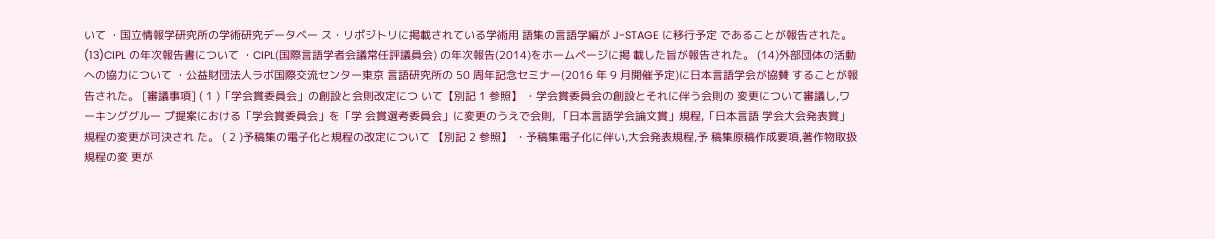いて ・国立情報学研究所の学術研究データベー ス・リポジトリに掲載されている学術用 語集の言語学編が J-STAGE に移行予定 であることが報告された。 (13)CIPL の年次報告書について ・CIPL(国際言語学者会議常任評議員会) の年次報告(2014)をホームページに掲 載した旨が報告された。 (14)外部団体の活動への協力について ・公益財団法人ラボ国際交流センター東京 言語研究所の 50 周年記念セミナー(2016 年 9 月開催予定)に日本言語学会が協賛 することが報告された。 [審議事項] ( 1 )「学会賞委員会」の創設と会則改定につ いて【別記 1 参照】 ・学会賞委員会の創設とそれに伴う会則の 変更について審議し,ワーキンググルー プ提案における「学会賞委員会」を「学 会賞選考委員会」に変更のうえで会則, 「日本言語学会論文賞」規程,「日本言語 学会大会発表賞」規程の変更が可決され た。 ( 2 )予稿集の電子化と規程の改定について 【別記 2 参照】 ・予稿集電子化に伴い,大会発表規程,予 稿集原稿作成要項,著作物取扱規程の変 更が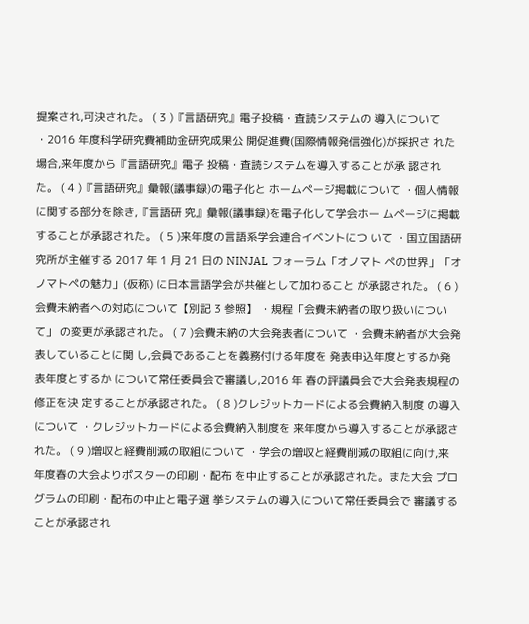提案され,可決された。 ( 3 )『言語研究』電子投稿・査読システムの 導入について ・2016 年度科学研究費補助金研究成果公 開促進費(国際情報発信強化)が採択さ れた場合,来年度から『言語研究』電子 投稿・査読システムを導入することが承 認された。 ( 4 )『言語研究』彙報(議事録)の電子化と ホームページ掲載について ・個人情報に関する部分を除き,『言語研 究』彙報(議事録)を電子化して学会ホー ムページに掲載することが承認された。 ( 5 )来年度の言語系学会連合イベントにつ いて ・国立国語研究所が主催する 2017 年 1 月 21 日の NINJAL フォーラム「オノマト ペの世界」「オノマトペの魅力」(仮称) に日本言語学会が共催として加わること が承認された。 ( 6 )会費未納者への対応について【別記 3 参照】 ・規程「会費未納者の取り扱いについて」 の変更が承認された。 ( 7 )会費未納の大会発表者について ・会費未納者が大会発表していることに関 し,会員であることを義務付ける年度を 発表申込年度とするか発表年度とするか について常任委員会で審議し,2016 年 春の評議員会で大会発表規程の修正を決 定することが承認された。 ( 8 )クレジットカードによる会費納入制度 の導入について ・クレジットカードによる会費納入制度を 来年度から導入することが承認された。 ( 9 )増収と経費削減の取組について ・学会の増収と経費削減の取組に向け,来 年度春の大会よりポスターの印刷・配布 を中止することが承認された。また大会 プログラムの印刷・配布の中止と電子選 挙システムの導入について常任委員会で 審議することが承認され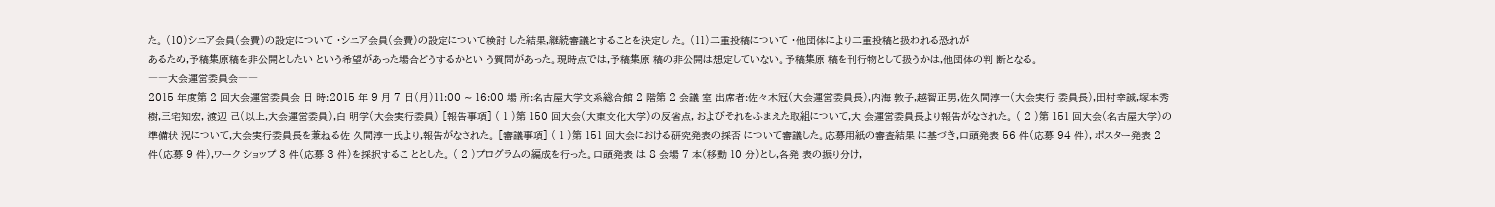た。 (10)シニア会員(会費)の設定について ・シニア会員(会費)の設定について検討 した結果,継続審議とすることを決定し た。 (11)二重投稿について ・他団体により二重投稿と扱われる恐れが
あるため,予稿集原稿を非公開としたい という希望があった場合どうするかとい う質問があった。現時点では,予稿集原 稿の非公開は想定していない。予稿集原 稿を刊行物として扱うかは,他団体の判 断となる。
――大会運営委員会――
2015 年度第 2 回大会運営委員会 日 時:2015 年 9 月 7 日(月)11:00 ∼ 16:00 場 所:名古屋大学文系総合館 2 階第 2 会議 室 出席者:佐々木冠(大会運営委員長),内海 敦子,越智正男,佐久間淳一(大会実行 委員長),田村幸誠,塚本秀樹,三宅知宏, 渡辺 己(以上,大会運営委員),白 明学(大会実行委員) [報告事項] ( 1 )第 150 回大会(大東文化大学)の反省点, およびそれをふまえた取組について,大 会運営委員長より報告がなされた。 ( 2 )第 151 回大会(名古屋大学)の準備状 況について,大会実行委員長を兼ねる佐 久間淳一氏より,報告がなされた。 [審議事項] ( 1 )第 151 回大会における研究発表の採否 について審議した。応募用紙の審査結果 に基づき,口頭発表 56 件(応募 94 件), ポスター発表 2 件(応募 9 件),ワーク ショップ 3 件(応募 3 件)を採択するこ ととした。 ( 2 )プログラムの編成を行った。口頭発表 は 8 会場 7 本(移動 10 分)とし,各発 表の振り分け,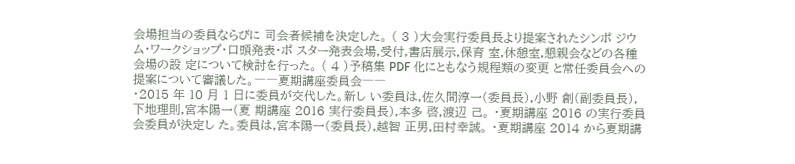会場担当の委員ならびに 司会者候補を決定した。 ( 3 )大会実行委員長より提案されたシンポ ジウム・ワークショップ・口頭発表・ポ スター発表会場,受付,書店展示,保育 室,休憩室,懇親会などの各種会場の設 定について検討を行った。 ( 4 )予稿集 PDF 化にともなう規程類の変更 と常任委員会への提案について審議した。――夏期講座委員会――
・2015 年 10 月 1 日に委員が交代した。新し い委員は,佐久間淳一(委員長),小野 創(副委員長),下地理則,宮本陽一(夏 期講座 2016 実行委員長),本多 啓,渡辺 己。 ・夏期講座 2016 の実行委員会委員が決定し た。委員は,宮本陽一(委員長),越智 正男,田村幸誠。 ・夏期講座 2014 から夏期講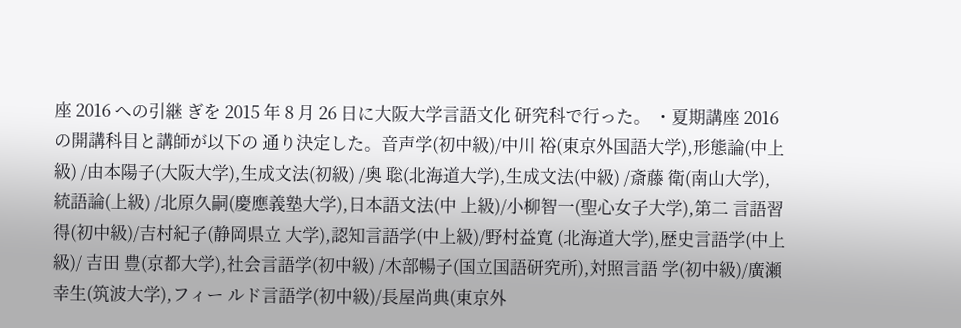座 2016 への引継 ぎを 2015 年 8 月 26 日に大阪大学言語文化 研究科で行った。 ・夏期講座 2016 の開講科目と講師が以下の 通り決定した。音声学(初中級)/中川 裕(東京外国語大学),形態論(中上級) /由本陽子(大阪大学),生成文法(初級) /奥 聡(北海道大学),生成文法(中級) /斎藤 衛(南山大学),統語論(上級) /北原久嗣(慶應義塾大学),日本語文法(中 上級)/小柳智一(聖心女子大学),第二 言語習得(初中級)/吉村紀子(静岡県立 大学),認知言語学(中上級)/野村益寛 (北海道大学),歴史言語学(中上級)/ 吉田 豊(京都大学),社会言語学(初中級) /木部暢子(国立国語研究所),対照言語 学(初中級)/廣瀬幸生(筑波大学),フィー ルド言語学(初中級)/長屋尚典(東京外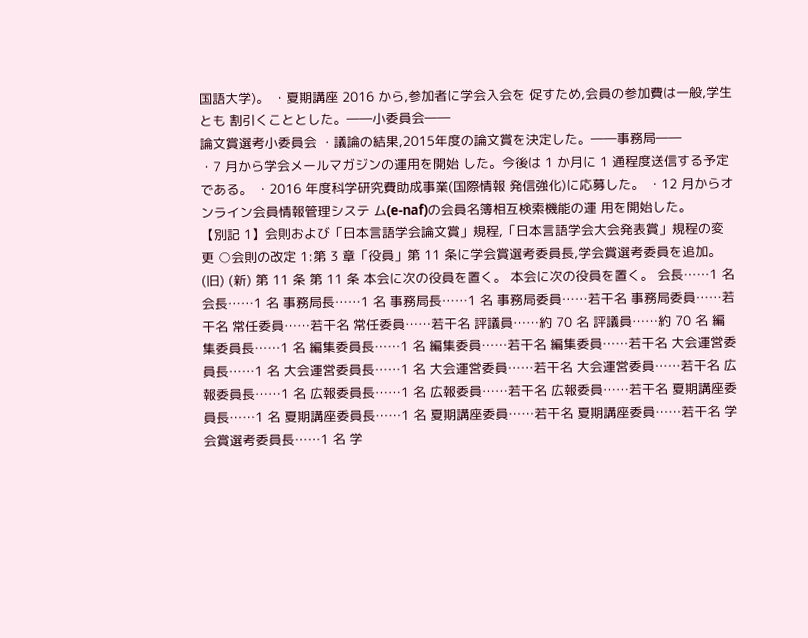国語大学)。 ・夏期講座 2016 から,参加者に学会入会を 促すため,会員の参加費は一般,学生とも 割引くこととした。――小委員会――
論文賞選考小委員会 ・議論の結果,2015年度の論文賞を決定した。――事務局――
・7 月から学会メールマガジンの運用を開始 した。今後は 1 か月に 1 通程度送信する予定である。 ・2016 年度科学研究費助成事業(国際情報 発信強化)に応募した。 ・12 月からオンライン会員情報管理システ ム(e-naf)の会員名簿相互検索機能の運 用を開始した。
【別記 1】会則および「日本言語学会論文賞」規程,「日本言語学会大会発表賞」規程の変更 ○会則の改定 1:第 3 章「役員」第 11 条に学会賞選考委員長,学会賞選考委員を追加。 (旧) (新) 第 11 条 第 11 条 本会に次の役員を置く。 本会に次の役員を置く。 会長……1 名 会長……1 名 事務局長……1 名 事務局長……1 名 事務局委員……若干名 事務局委員……若干名 常任委員……若干名 常任委員……若干名 評議員……約 70 名 評議員……約 70 名 編集委員長……1 名 編集委員長……1 名 編集委員……若干名 編集委員……若干名 大会運営委員長……1 名 大会運営委員長……1 名 大会運営委員……若干名 大会運営委員……若干名 広報委員長……1 名 広報委員長……1 名 広報委員……若干名 広報委員……若干名 夏期講座委員長……1 名 夏期講座委員長……1 名 夏期講座委員……若干名 夏期講座委員……若干名 学会賞選考委員長……1 名 学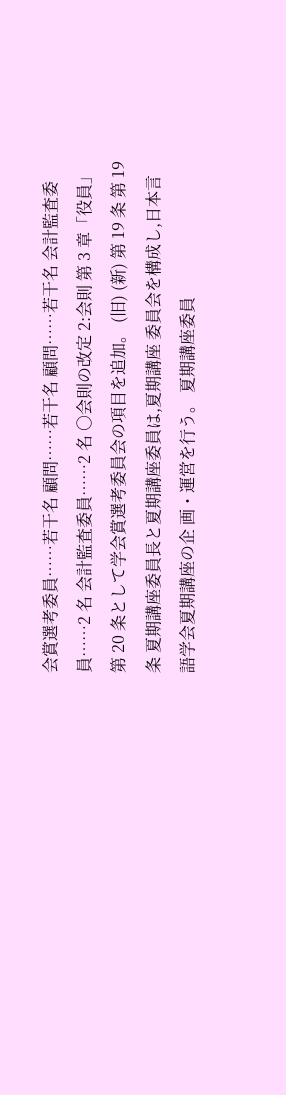会賞選考委員……若干名 顧問……若干名 顧問……若干名 会計監査委員……2 名 会計監査委員……2 名 ○会則の改定 2:会則 第 3 章「役員」第 20 条として学会賞選考委員会の項目を追加。 (旧) (新) 第 19 条 第 19 条 夏期講座委員長と夏期講座委員は,夏期講座 委員会を構成し,日本言語学会夏期講座の企 画・運営を行う。 夏期講座委員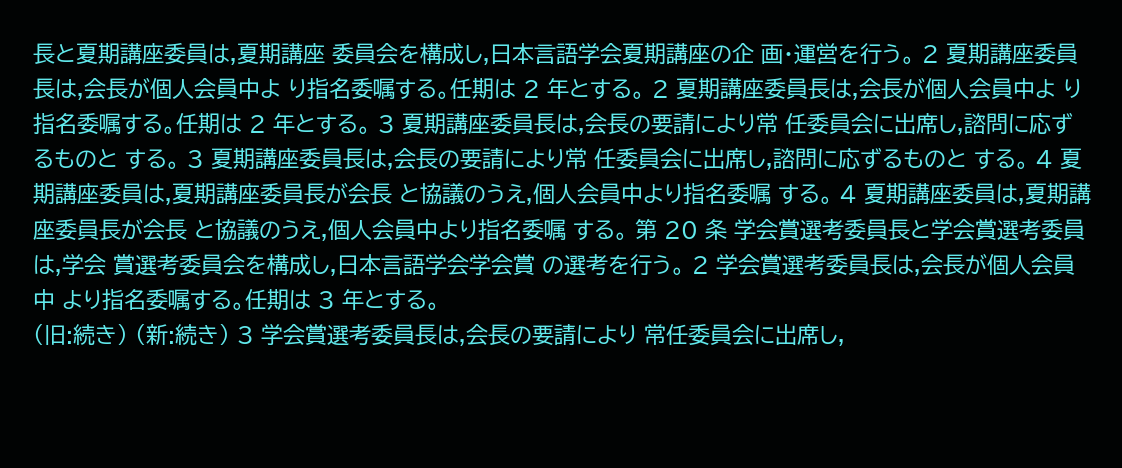長と夏期講座委員は,夏期講座 委員会を構成し,日本言語学会夏期講座の企 画・運営を行う。 2 夏期講座委員長は,会長が個人会員中よ り指名委嘱する。任期は 2 年とする。 2 夏期講座委員長は,会長が個人会員中よ り指名委嘱する。任期は 2 年とする。 3 夏期講座委員長は,会長の要請により常 任委員会に出席し,諮問に応ずるものと する。 3 夏期講座委員長は,会長の要請により常 任委員会に出席し,諮問に応ずるものと する。 4 夏期講座委員は,夏期講座委員長が会長 と協議のうえ,個人会員中より指名委嘱 する。 4 夏期講座委員は,夏期講座委員長が会長 と協議のうえ,個人会員中より指名委嘱 する。 第 20 条 学会賞選考委員長と学会賞選考委員は,学会 賞選考委員会を構成し,日本言語学会学会賞 の選考を行う。 2 学会賞選考委員長は,会長が個人会員中 より指名委嘱する。任期は 3 年とする。
(旧:続き) (新:続き) 3 学会賞選考委員長は,会長の要請により 常任委員会に出席し,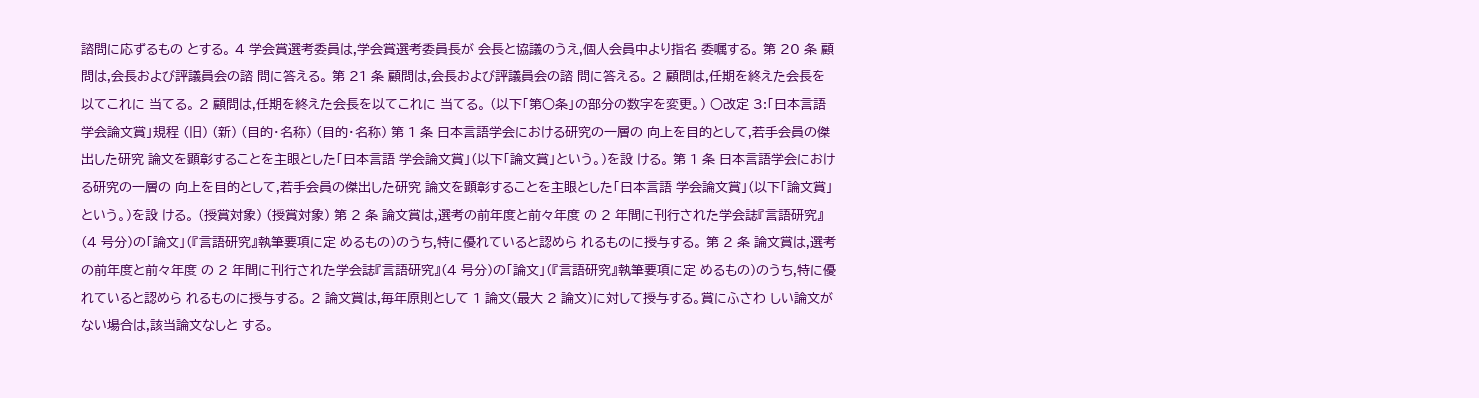諮問に応ずるもの とする。 4 学会賞選考委員は,学会賞選考委員長が 会長と協議のうえ,個人会員中より指名 委嘱する。 第 20 条 顧問は,会長および評議員会の諮 問に答える。 第 21 条 顧問は,会長および評議員会の諮 問に答える。 2 顧問は,任期を終えた会長を以てこれに 当てる。 2 顧問は,任期を終えた会長を以てこれに 当てる。 (以下「第○条」の部分の数字を変更。) ○改定 3:「日本言語学会論文賞」規程 (旧) (新) (目的・名称) (目的・名称) 第 1 条 日本言語学会における研究の一層の 向上を目的として,若手会員の傑出した研究 論文を顕彰することを主眼とした「日本言語 学会論文賞」(以下「論文賞」という。)を設 ける。 第 1 条 日本言語学会における研究の一層の 向上を目的として,若手会員の傑出した研究 論文を顕彰することを主眼とした「日本言語 学会論文賞」(以下「論文賞」という。)を設 ける。 (授賞対象) (授賞対象) 第 2 条 論文賞は,選考の前年度と前々年度 の 2 年間に刊行された学会誌『言語研究』(4 号分)の「論文」(『言語研究』執筆要項に定 めるもの)のうち,特に優れていると認めら れるものに授与する。 第 2 条 論文賞は,選考の前年度と前々年度 の 2 年間に刊行された学会誌『言語研究』(4 号分)の「論文」(『言語研究』執筆要項に定 めるもの)のうち,特に優れていると認めら れるものに授与する。 2 論文賞は,毎年原則として 1 論文(最大 2 論文)に対して授与する。賞にふさわ しい論文がない場合は,該当論文なしと する。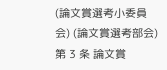(論文賞選考小委員会) (論文賞選考部会) 第 3 条 論文賞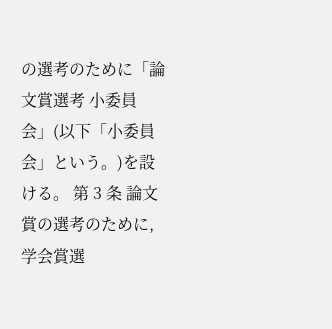の選考のために「論文賞選考 小委員会」(以下「小委員会」という。)を設 ける。 第 3 条 論文賞の選考のために,学会賞選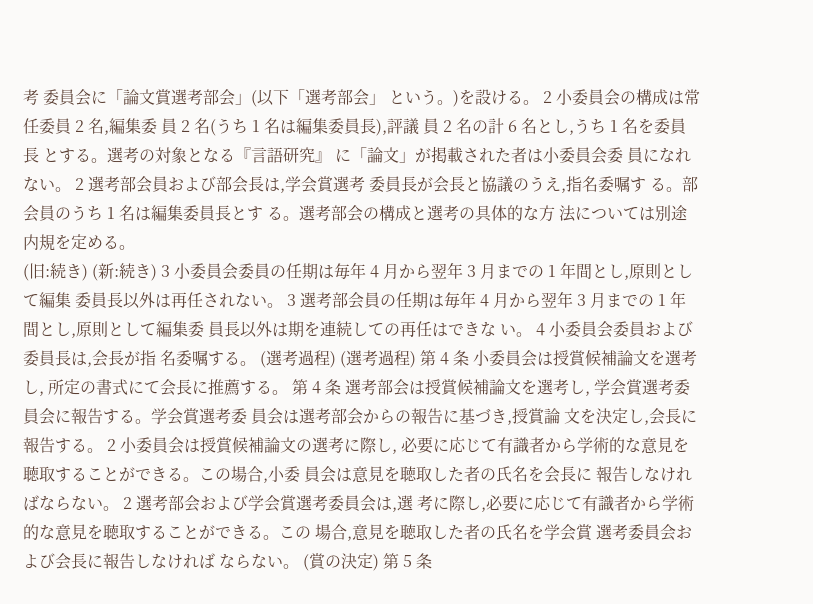考 委員会に「論文賞選考部会」(以下「選考部会」 という。)を設ける。 2 小委員会の構成は常任委員 2 名,編集委 員 2 名(うち 1 名は編集委員長),評議 員 2 名の計 6 名とし,うち 1 名を委員長 とする。選考の対象となる『言語研究』 に「論文」が掲載された者は小委員会委 員になれない。 2 選考部会員および部会長は,学会賞選考 委員長が会長と協議のうえ,指名委嘱す る。部会員のうち 1 名は編集委員長とす る。選考部会の構成と選考の具体的な方 法については別途内規を定める。
(旧:続き) (新:続き) 3 小委員会委員の任期は毎年 4 月から翌年 3 月までの 1 年間とし,原則として編集 委員長以外は再任されない。 3 選考部会員の任期は毎年 4 月から翌年 3 月までの 1 年間とし,原則として編集委 員長以外は期を連続しての再任はできな い。 4 小委員会委員および委員長は,会長が指 名委嘱する。 (選考過程) (選考過程) 第 4 条 小委員会は授賞候補論文を選考し, 所定の書式にて会長に推薦する。 第 4 条 選考部会は授賞候補論文を選考し, 学会賞選考委員会に報告する。学会賞選考委 員会は選考部会からの報告に基づき,授賞論 文を決定し,会長に報告する。 2 小委員会は授賞候補論文の選考に際し, 必要に応じて有識者から学術的な意見を 聴取することができる。この場合,小委 員会は意見を聴取した者の氏名を会長に 報告しなければならない。 2 選考部会および学会賞選考委員会は,選 考に際し,必要に応じて有識者から学術 的な意見を聴取することができる。この 場合,意見を聴取した者の氏名を学会賞 選考委員会および会長に報告しなければ ならない。 (賞の決定) 第 5 条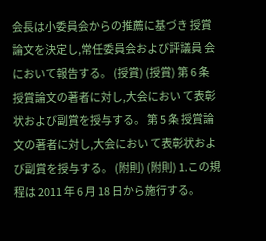会長は小委員会からの推薦に基づき 授賞論文を決定し,常任委員会および評議員 会において報告する。 (授賞) (授賞) 第 6 条 授賞論文の著者に対し,大会におい て表彰状および副賞を授与する。 第 5 条 授賞論文の著者に対し,大会におい て表彰状および副賞を授与する。 (附則) (附則) 1.この規程は 2011 年 6 月 18 日から施行する。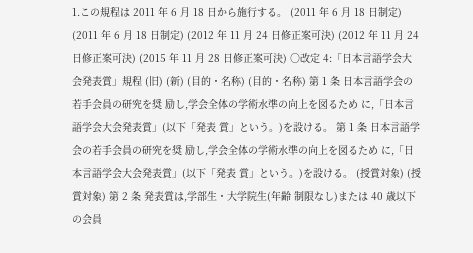1.この規程は 2011 年 6 月 18 日から施行する。 (2011 年 6 月 18 日制定) (2011 年 6 月 18 日制定) (2012 年 11 月 24 日修正案可決) (2012 年 11 月 24 日修正案可決) (2015 年 11 月 28 日修正案可決) ○改定 4:「日本言語学会大会発表賞」規程 (旧) (新) (目的・名称) (目的・名称) 第 1 条 日本言語学会の若手会員の研究を奨 励し,学会全体の学術水準の向上を図るため に,「日本言語学会大会発表賞」(以下「発表 賞」という。)を設ける。 第 1 条 日本言語学会の若手会員の研究を奨 励し,学会全体の学術水準の向上を図るため に,「日本言語学会大会発表賞」(以下「発表 賞」という。)を設ける。 (授賞対象) (授賞対象) 第 2 条 発表賞は,学部生・大学院生(年齢 制限なし)または 40 歳以下の会員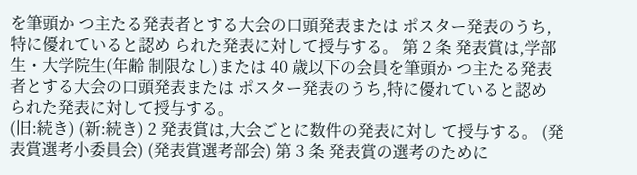を筆頭か つ主たる発表者とする大会の口頭発表または ポスター発表のうち,特に優れていると認め られた発表に対して授与する。 第 2 条 発表賞は,学部生・大学院生(年齢 制限なし)または 40 歳以下の会員を筆頭か つ主たる発表者とする大会の口頭発表または ポスター発表のうち,特に優れていると認め られた発表に対して授与する。
(旧:続き) (新:続き) 2 発表賞は,大会ごとに数件の発表に対し て授与する。 (発表賞選考小委員会) (発表賞選考部会) 第 3 条 発表賞の選考のために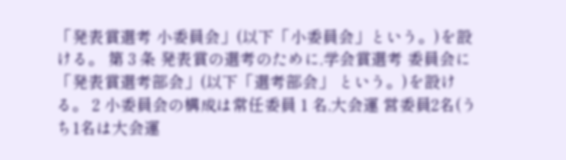「発表賞選考 小委員会」(以下「小委員会」という。)を設 ける。 第 3 条 発表賞の選考のために,学会賞選考 委員会に「発表賞選考部会」(以下「選考部会」 という。)を設ける。 2 小委員会の構成は常任委員 1 名,大会運 営委員2名(うち1名は大会運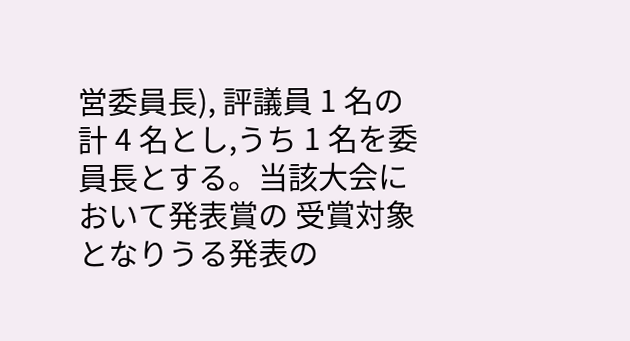営委員長), 評議員 1 名の計 4 名とし,うち 1 名を委 員長とする。当該大会において発表賞の 受賞対象となりうる発表の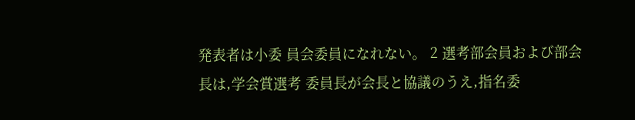発表者は小委 員会委員になれない。 2 選考部会員および部会長は,学会賞選考 委員長が会長と協議のうえ,指名委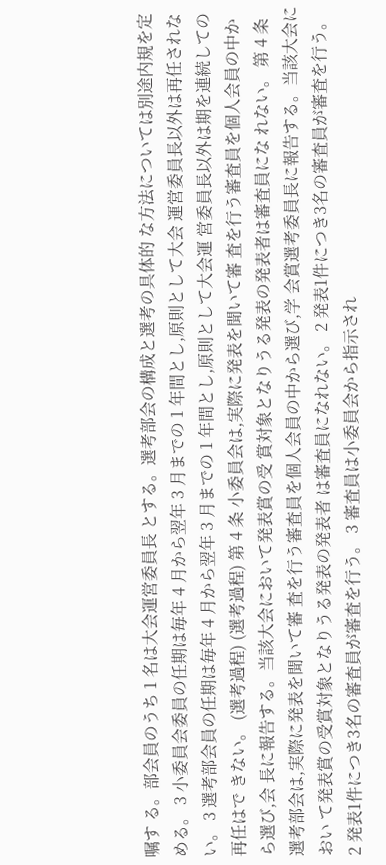嘱す る。部会員のうち 1 名は大会運営委員長 とする。選考部会の構成と選考の具体的 な方法については別途内規を定める。 3 小委員会委員の任期は毎年 4 月から翌年 3 月までの 1 年間とし,原則として大会 運営委員長以外は再任されない。 3 選考部会員の任期は毎年 4 月から翌年 3 月までの 1 年間とし,原則として大会運 営委員長以外は期を連続しての再任はで きない。 (選考過程) (選考過程) 第 4 条 小委員会は,実際に発表を聞いて審 査を行う審査員を個人会員の中から選び,会 長に報告する。当該大会において発表賞の受 賞対象となりうる発表の発表者は審査員にな れない。 第 4 条 選考部会は,実際に発表を聞いて審 査を行う審査員を個人会員の中から選び,学 会賞選考委員長に報告する。当該大会におい て発表賞の受賞対象となりうる発表の発表者 は審査員になれない。 2 発表1件につき3名の審査員が審査を行う。 2 発表1件につき3名の審査員が審査を行う。 3 審査員は小委員会から指示され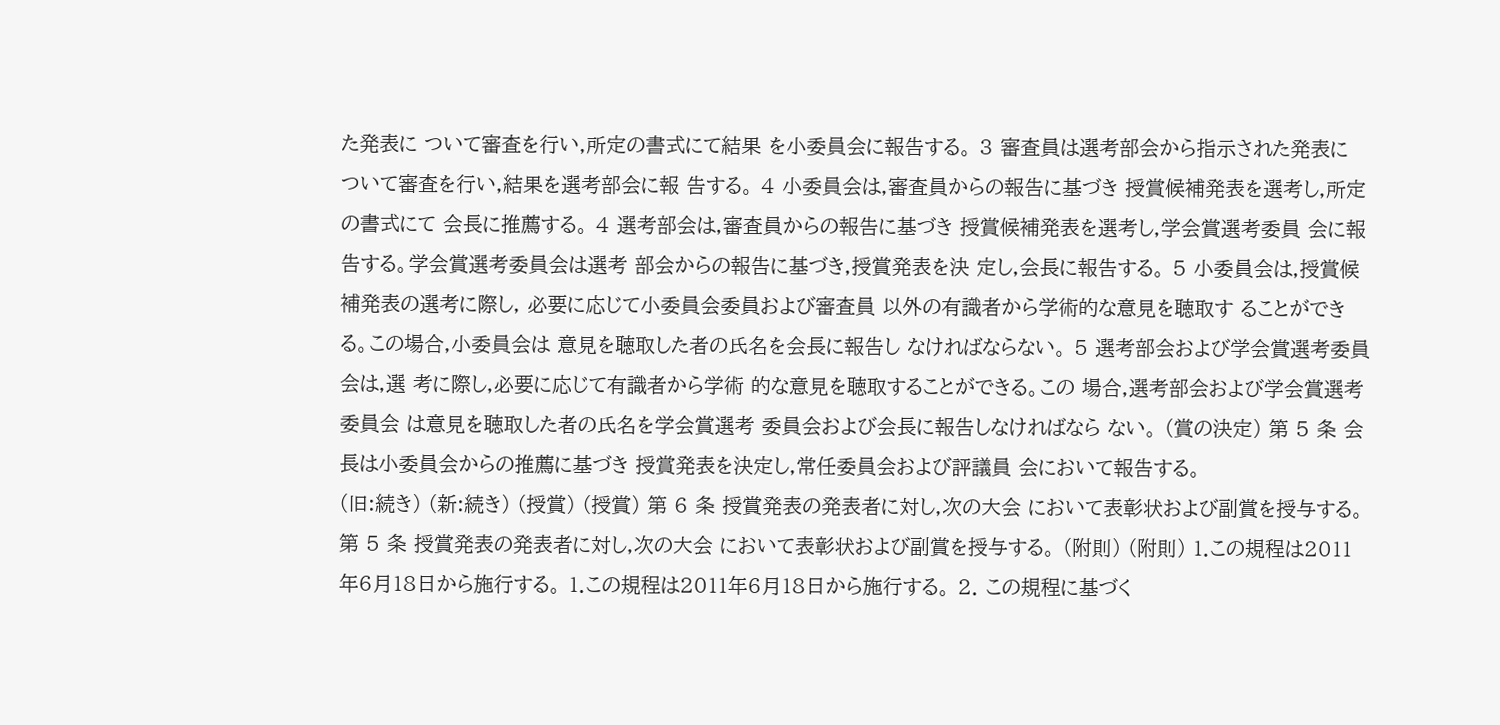た発表に ついて審査を行い,所定の書式にて結果 を小委員会に報告する。 3 審査員は選考部会から指示された発表に ついて審査を行い,結果を選考部会に報 告する。 4 小委員会は,審査員からの報告に基づき 授賞候補発表を選考し,所定の書式にて 会長に推薦する。 4 選考部会は,審査員からの報告に基づき 授賞候補発表を選考し,学会賞選考委員 会に報告する。学会賞選考委員会は選考 部会からの報告に基づき,授賞発表を決 定し,会長に報告する。 5 小委員会は,授賞候補発表の選考に際し, 必要に応じて小委員会委員および審査員 以外の有識者から学術的な意見を聴取す ることができる。この場合,小委員会は 意見を聴取した者の氏名を会長に報告し なければならない。 5 選考部会および学会賞選考委員会は,選 考に際し,必要に応じて有識者から学術 的な意見を聴取することができる。この 場合,選考部会および学会賞選考委員会 は意見を聴取した者の氏名を学会賞選考 委員会および会長に報告しなければなら ない。 (賞の決定) 第 5 条 会長は小委員会からの推薦に基づき 授賞発表を決定し,常任委員会および評議員 会において報告する。
(旧:続き) (新:続き) (授賞) (授賞) 第 6 条 授賞発表の発表者に対し,次の大会 において表彰状および副賞を授与する。 第 5 条 授賞発表の発表者に対し,次の大会 において表彰状および副賞を授与する。 (附則) (附則) 1.この規程は2011年6月18日から施行する。 1.この規程は2011年6月18日から施行する。 2. この規程に基づく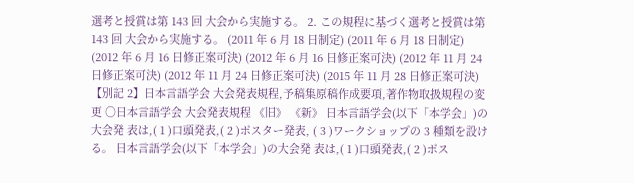選考と授賞は第 143 回 大会から実施する。 2. この規程に基づく選考と授賞は第 143 回 大会から実施する。 (2011 年 6 月 18 日制定) (2011 年 6 月 18 日制定) (2012 年 6 月 16 日修正案可決) (2012 年 6 月 16 日修正案可決) (2012 年 11 月 24 日修正案可決) (2012 年 11 月 24 日修正案可決) (2015 年 11 月 28 日修正案可決) 【別記 2】日本言語学会 大会発表規程,予稿集原稿作成要項,著作物取扱規程の変更 ○日本言語学会 大会発表規程 《旧》 《新》 日本言語学会(以下「本学会」)の大会発 表は,( 1 )口頭発表,( 2 )ポスター発表, ( 3 )ワークショップの 3 種類を設ける。 日本言語学会(以下「本学会」)の大会発 表は,( 1 )口頭発表,( 2 )ポス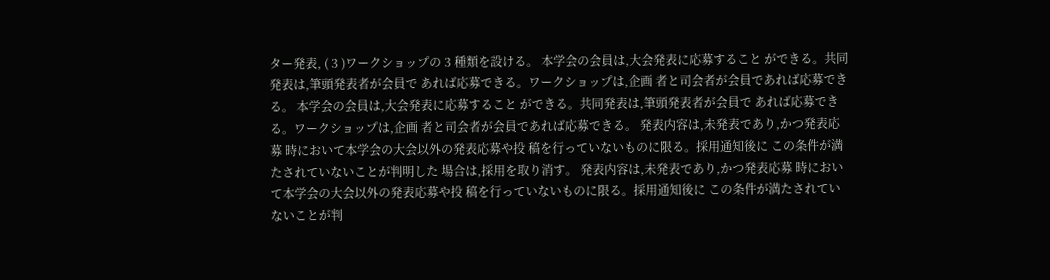ター発表, ( 3 )ワークショップの 3 種類を設ける。 本学会の会員は,大会発表に応募すること ができる。共同発表は,筆頭発表者が会員で あれば応募できる。ワークショップは,企画 者と司会者が会員であれば応募できる。 本学会の会員は,大会発表に応募すること ができる。共同発表は,筆頭発表者が会員で あれば応募できる。ワークショップは,企画 者と司会者が会員であれば応募できる。 発表内容は,未発表であり,かつ発表応募 時において本学会の大会以外の発表応募や投 稿を行っていないものに限る。採用通知後に この条件が満たされていないことが判明した 場合は,採用を取り消す。 発表内容は,未発表であり,かつ発表応募 時において本学会の大会以外の発表応募や投 稿を行っていないものに限る。採用通知後に この条件が満たされていないことが判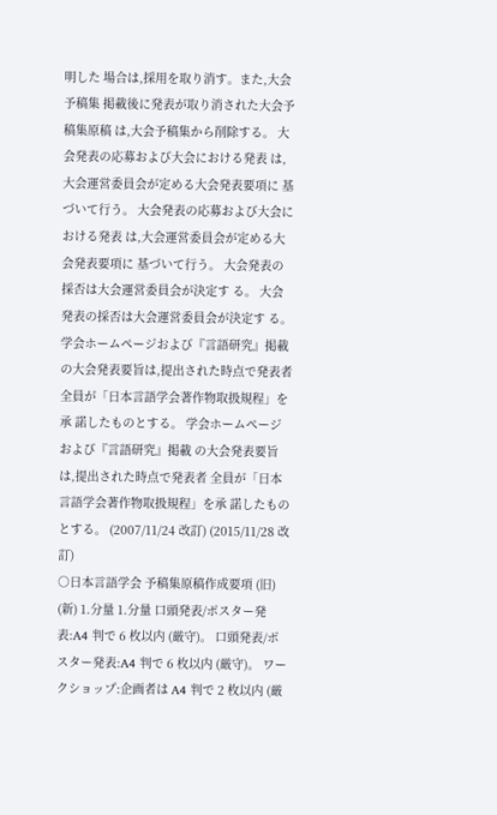明した 場合は,採用を取り消す。また,大会予稿集 掲載後に発表が取り消された大会予稿集原稿 は,大会予稿集から削除する。 大会発表の応募および大会における発表 は,大会運営委員会が定める大会発表要項に 基づいて行う。 大会発表の応募および大会における発表 は,大会運営委員会が定める大会発表要項に 基づいて行う。 大会発表の採否は大会運営委員会が決定す る。 大会発表の採否は大会運営委員会が決定す る。 学会ホームページおよび『言語研究』掲載 の大会発表要旨は,提出された時点で発表者 全員が「日本言語学会著作物取扱規程」を承 諾したものとする。 学会ホームページおよび『言語研究』掲載 の大会発表要旨は,提出された時点で発表者 全員が「日本言語学会著作物取扱規程」を承 諾したものとする。 (2007/11/24 改訂) (2015/11/28 改訂)
○日本言語学会 予稿集原稿作成要項 (旧) (新) 1.分量 1.分量 口頭発表/ポスター発表:A4 判で 6 枚以内 (厳守)。 口頭発表/ポスター発表:A4 判で 6 枚以内 (厳守)。 ワークショップ:企画者は A4 判で 2 枚以内 (厳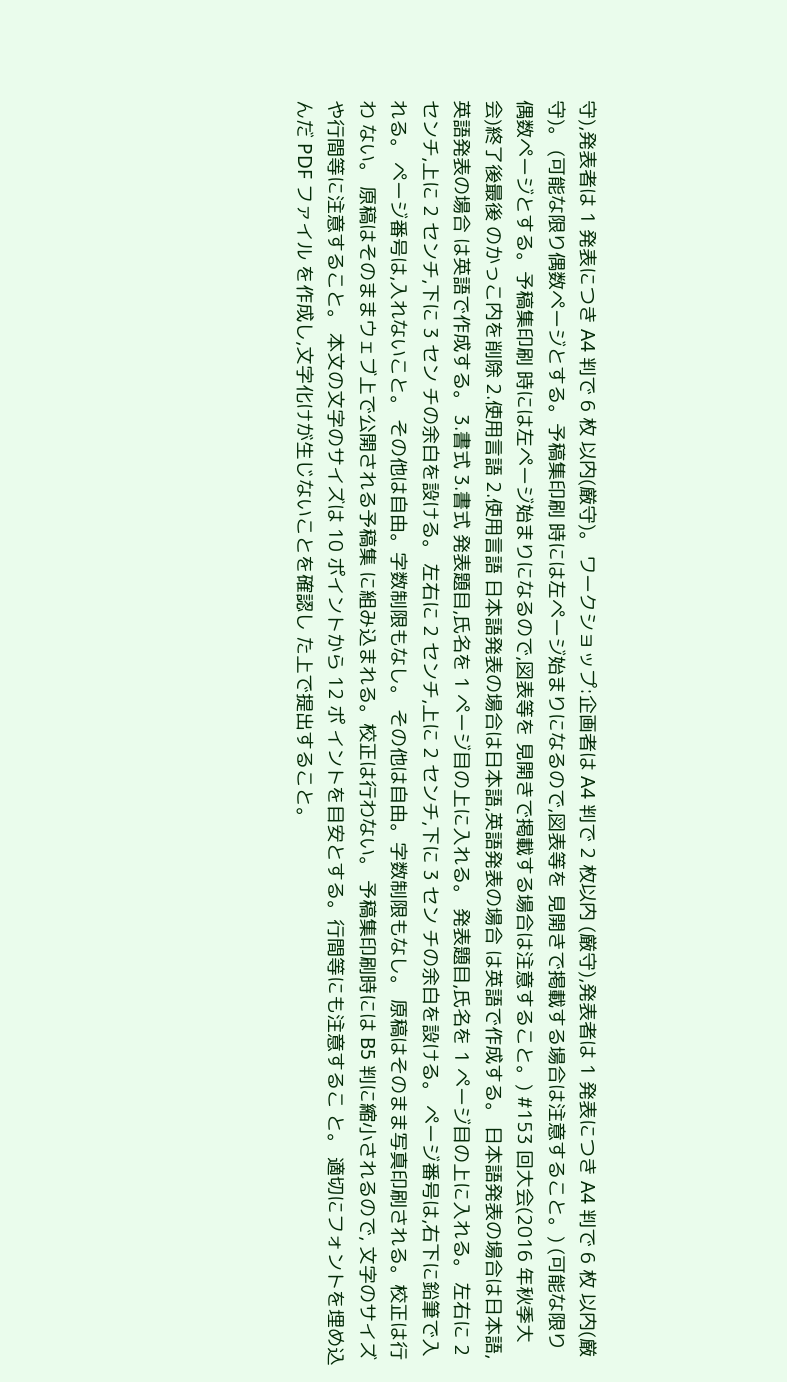守),発表者は 1 発表につき A4 判で 6 枚 以内(厳守)。 ワークショップ:企画者は A4 判で 2 枚以内 (厳守),発表者は 1 発表につき A4 判で 6 枚 以内(厳守)。 (可能な限り偶数ページとする。予稿集印刷 時には左ページ始まりになるので,図表等を 見開きで掲載する場合は注意すること。) (可能な限り偶数ページとする。予稿集印刷 時には左ページ始まりになるので,図表等を 見開きで掲載する場合は注意すること。) #153 回大会(2016 年秋季大会)終了後最後 のかっこ内を削除 2.使用言語 2.使用言語 日本語発表の場合は日本語,英語発表の場合 は英語で作成する。 日本語発表の場合は日本語,英語発表の場合 は英語で作成する。 3.書式 3.書式 発表題目,氏名を 1 ページ目の上に入れる。 発表題目,氏名を 1 ページ目の上に入れる。 左右に 2 センチ,上に 2 センチ,下に 3 セン チの余白を設ける。 左右に 2 センチ,上に 2 センチ,下に 3 セン チの余白を設ける。 ページ番号は,右下に鉛筆で入れる。 ページ番号は,入れないこと。 その他は自由。字数制限もなし。 その他は自由。字数制限もなし。 原稿はそのまま写真印刷される。校正は行わ ない。 原稿はそのままウェブ上で公開される予稿集 に組み込まれる。校正は行わない。 予稿集印刷時には B5 判に縮小されるので, 文字のサイズや行間等に注意すること。 本文の文字のサイズは 10 ポイントから 12 ポ イントを目安とする。行間等にも注意するこ と。 適切にフォントを埋め込んだ PDF ファイル を作成し,文字化けが生じないことを確認し た上で提出すること。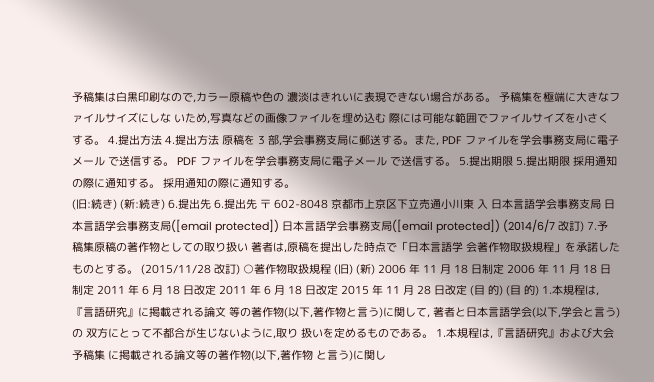予稿集は白黒印刷なので,カラー原稿や色の 濃淡はきれいに表現できない場合がある。 予稿集を極端に大きなファイルサイズにしな いため,写真などの画像ファイルを埋め込む 際には可能な範囲でファイルサイズを小さく する。 4.提出方法 4.提出方法 原稿を 3 部,学会事務支局に郵送する。また, PDF ファイルを学会事務支局に電子メール で送信する。 PDF ファイルを学会事務支局に電子メール で送信する。 5.提出期限 5.提出期限 採用通知の際に通知する。 採用通知の際に通知する。
(旧:続き) (新:続き) 6.提出先 6.提出先 〒 602-8048 京都市上京区下立売通小川東 入 日本言語学会事務支局 日本言語学会事務支局([email protected]) 日本言語学会事務支局([email protected]) (2014/6/7 改訂) 7.予稿集原稿の著作物としての取り扱い 著者は,原稿を提出した時点で「日本言語学 会著作物取扱規程」を承諾したものとする。 (2015/11/28 改訂) ○著作物取扱規程 (旧) (新) 2006 年 11 月 18 日制定 2006 年 11 月 18 日制定 2011 年 6 月 18 日改定 2011 年 6 月 18 日改定 2015 年 11 月 28 日改定 (目 的) (目 的) 1.本規程は,『言語研究』に掲載される論文 等の著作物(以下,著作物と言う)に関して, 著者と日本言語学会(以下,学会と言う)の 双方にとって不都合が生じないように,取り 扱いを定めるものである。 1.本規程は,『言語研究』および大会予稿集 に掲載される論文等の著作物(以下,著作物 と言う)に関し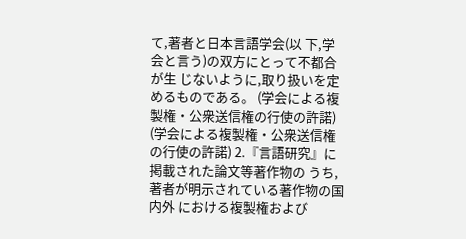て,著者と日本言語学会(以 下,学会と言う)の双方にとって不都合が生 じないように,取り扱いを定めるものである。 (学会による複製権・公衆送信権の行使の許諾) (学会による複製権・公衆送信権の行使の許諾) 2.『言語研究』に掲載された論文等著作物の うち,著者が明示されている著作物の国内外 における複製権および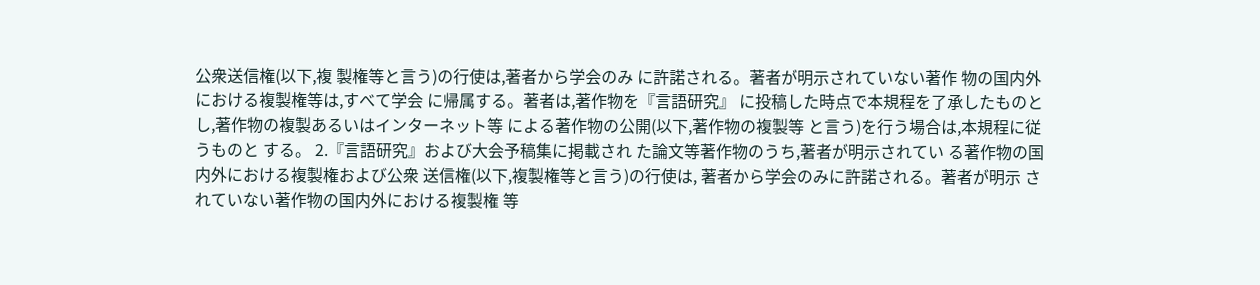公衆送信権(以下,複 製権等と言う)の行使は,著者から学会のみ に許諾される。著者が明示されていない著作 物の国内外における複製権等は,すべて学会 に帰属する。著者は,著作物を『言語研究』 に投稿した時点で本規程を了承したものと し,著作物の複製あるいはインターネット等 による著作物の公開(以下,著作物の複製等 と言う)を行う場合は,本規程に従うものと する。 2.『言語研究』および大会予稿集に掲載され た論文等著作物のうち,著者が明示されてい る著作物の国内外における複製権および公衆 送信権(以下,複製権等と言う)の行使は, 著者から学会のみに許諾される。著者が明示 されていない著作物の国内外における複製権 等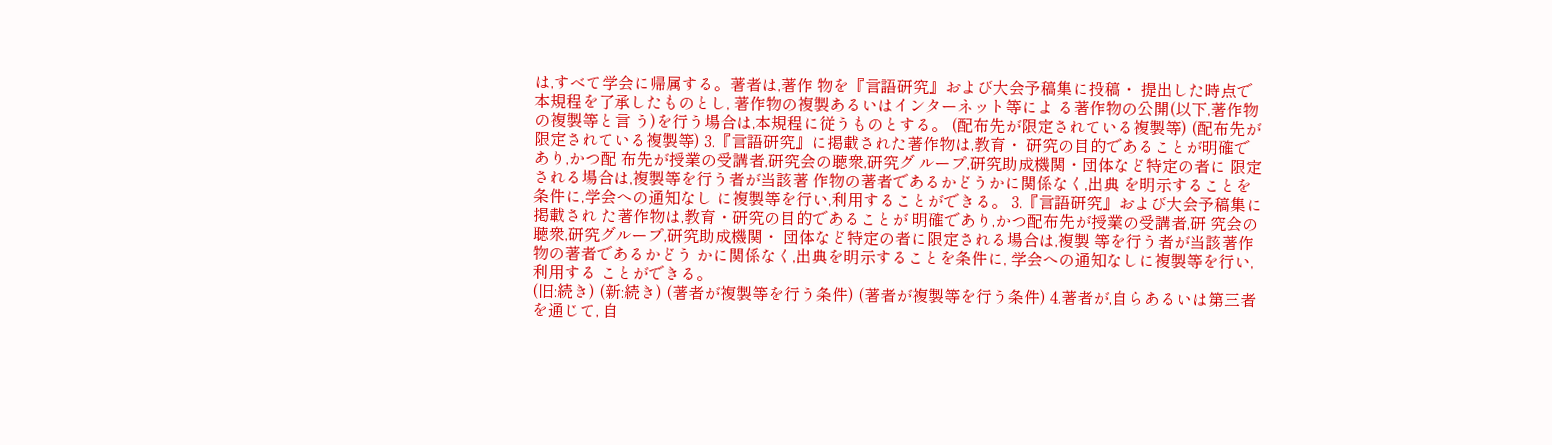は,すべて学会に帰属する。著者は,著作 物を『言語研究』および大会予稿集に投稿・ 提出した時点で本規程を了承したものとし, 著作物の複製あるいはインターネット等によ る著作物の公開(以下,著作物の複製等と言 う)を行う場合は,本規程に従うものとする。 (配布先が限定されている複製等) (配布先が限定されている複製等) 3.『言語研究』に掲載された著作物は,教育・ 研究の目的であることが明確であり,かつ配 布先が授業の受講者,研究会の聴衆,研究グ ループ,研究助成機関・団体など特定の者に 限定される場合は,複製等を行う者が当該著 作物の著者であるかどうかに関係なく,出典 を明示することを条件に,学会への通知なし に複製等を行い,利用することができる。 3.『言語研究』および大会予稿集に掲載され た著作物は,教育・研究の目的であることが 明確であり,かつ配布先が授業の受講者,研 究会の聴衆,研究グループ,研究助成機関・ 団体など特定の者に限定される場合は,複製 等を行う者が当該著作物の著者であるかどう かに関係なく,出典を明示することを条件に, 学会への通知なしに複製等を行い,利用する ことができる。
(旧:続き) (新:続き) (著者が複製等を行う条件) (著者が複製等を行う条件) 4.著者が,自らあるいは第三者を通じて, 自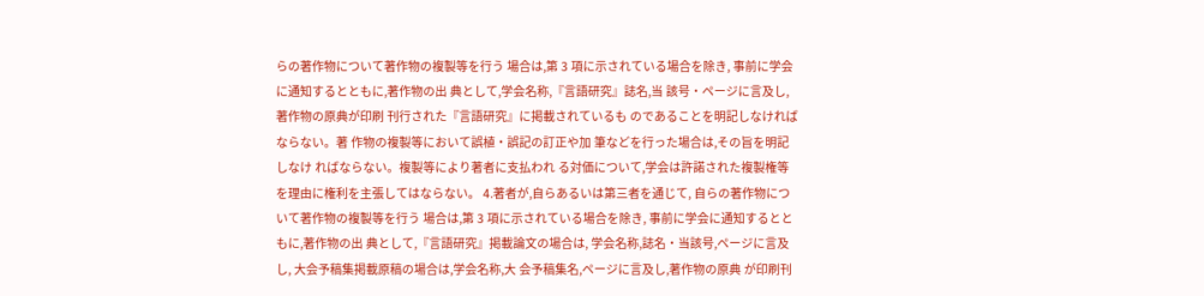らの著作物について著作物の複製等を行う 場合は,第 3 項に示されている場合を除き, 事前に学会に通知するとともに,著作物の出 典として,学会名称,『言語研究』誌名,当 該号・ページに言及し,著作物の原典が印刷 刊行された『言語研究』に掲載されているも のであることを明記しなければならない。著 作物の複製等において誤植・誤記の訂正や加 筆などを行った場合は,その旨を明記しなけ ればならない。複製等により著者に支払われ る対価について,学会は許諾された複製権等 を理由に権利を主張してはならない。 4.著者が,自らあるいは第三者を通じて, 自らの著作物について著作物の複製等を行う 場合は,第 3 項に示されている場合を除き, 事前に学会に通知するとともに,著作物の出 典として,『言語研究』掲載論文の場合は, 学会名称,誌名・当該号,ページに言及し, 大会予稿集掲載原稿の場合は,学会名称,大 会予稿集名,ページに言及し,著作物の原典 が印刷刊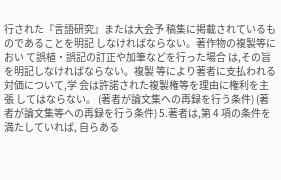行された『言語研究』または大会予 稿集に掲載されているものであることを明記 しなければならない。著作物の複製等におい て誤植・誤記の訂正や加筆などを行った場合 は,その旨を明記しなければならない。複製 等により著者に支払われる対価について,学 会は許諾された複製権等を理由に権利を主張 してはならない。 (著者が論文集への再録を行う条件) (著者が論文集等への再録を行う条件) 5.著者は,第 4 項の条件を満たしていれば, 自らある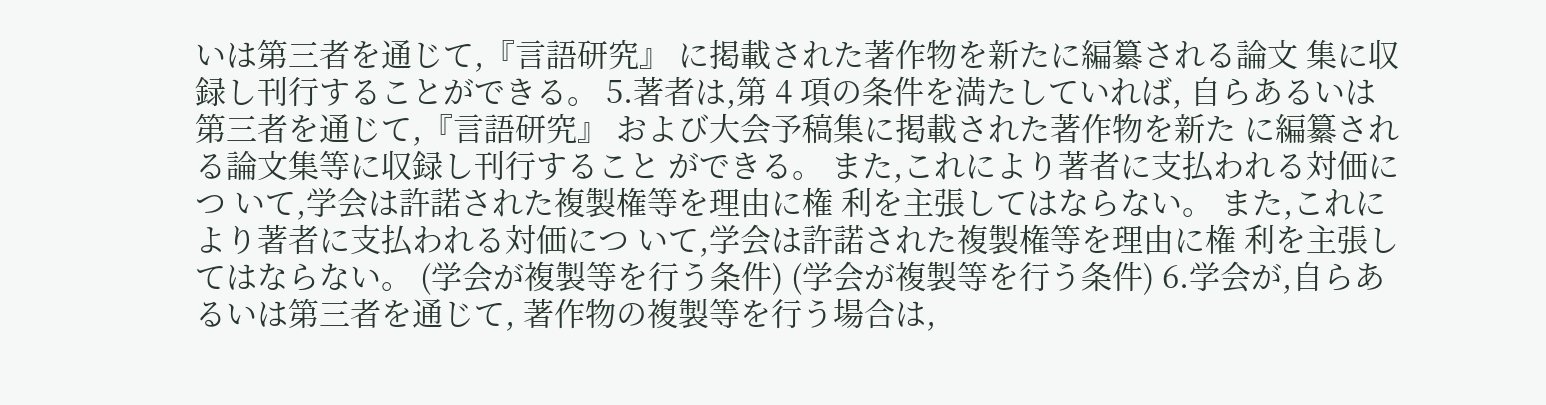いは第三者を通じて,『言語研究』 に掲載された著作物を新たに編纂される論文 集に収録し刊行することができる。 5.著者は,第 4 項の条件を満たしていれば, 自らあるいは第三者を通じて,『言語研究』 および大会予稿集に掲載された著作物を新た に編纂される論文集等に収録し刊行すること ができる。 また,これにより著者に支払われる対価につ いて,学会は許諾された複製権等を理由に権 利を主張してはならない。 また,これにより著者に支払われる対価につ いて,学会は許諾された複製権等を理由に権 利を主張してはならない。 (学会が複製等を行う条件) (学会が複製等を行う条件) 6.学会が,自らあるいは第三者を通じて, 著作物の複製等を行う場合は,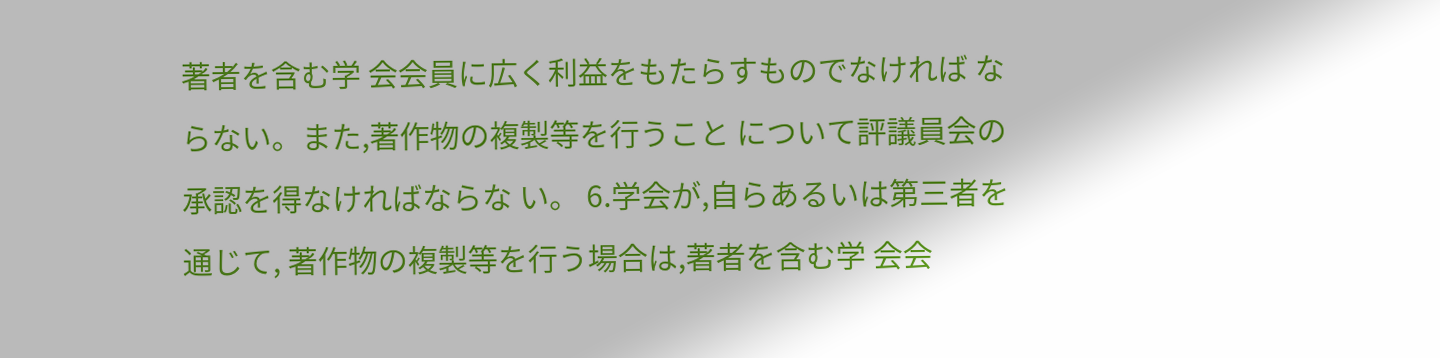著者を含む学 会会員に広く利益をもたらすものでなければ ならない。また,著作物の複製等を行うこと について評議員会の承認を得なければならな い。 6.学会が,自らあるいは第三者を通じて, 著作物の複製等を行う場合は,著者を含む学 会会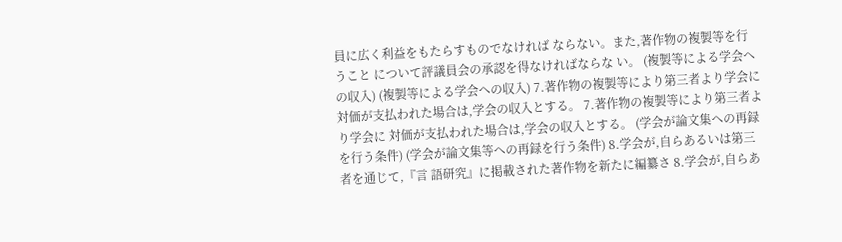員に広く利益をもたらすものでなければ ならない。また,著作物の複製等を行うこと について評議員会の承認を得なければならな い。 (複製等による学会への収入) (複製等による学会への収入) 7.著作物の複製等により第三者より学会に 対価が支払われた場合は,学会の収入とする。 7.著作物の複製等により第三者より学会に 対価が支払われた場合は,学会の収入とする。 (学会が論文集への再録を行う条件) (学会が論文集等への再録を行う条件) 8.学会が,自らあるいは第三者を通じて,『言 語研究』に掲載された著作物を新たに編纂さ 8.学会が,自らあ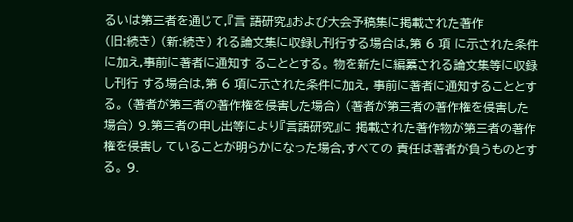るいは第三者を通じて,『言 語研究』および大会予稿集に掲載された著作
(旧:続き) (新:続き) れる論文集に収録し刊行する場合は,第 6 項 に示された条件に加え,事前に著者に通知す ることとする。 物を新たに編纂される論文集等に収録し刊行 する場合は,第 6 項に示された条件に加え, 事前に著者に通知することとする。 (著者が第三者の著作権を侵害した場合) (著者が第三者の著作権を侵害した場合) 9.第三者の申し出等により『言語研究』に 掲載された著作物が第三者の著作権を侵害し ていることが明らかになった場合,すべての 責任は著者が負うものとする。 9.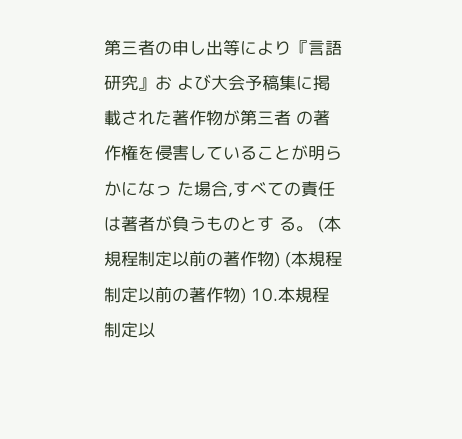第三者の申し出等により『言語研究』お よび大会予稿集に掲載された著作物が第三者 の著作権を侵害していることが明らかになっ た場合,すべての責任は著者が負うものとす る。 (本規程制定以前の著作物) (本規程制定以前の著作物) 10.本規程制定以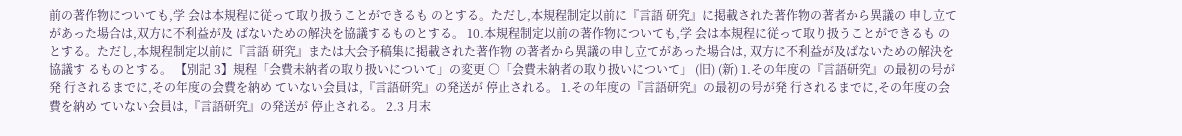前の著作物についても,学 会は本規程に従って取り扱うことができるも のとする。ただし,本規程制定以前に『言語 研究』に掲載された著作物の著者から異議の 申し立てがあった場合は,双方に不利益が及 ばないための解決を協議するものとする。 10.本規程制定以前の著作物についても,学 会は本規程に従って取り扱うことができるも のとする。ただし,本規程制定以前に『言語 研究』または大会予稿集に掲載された著作物 の著者から異議の申し立てがあった場合は, 双方に不利益が及ばないための解決を協議す るものとする。 【別記 3】規程「会費未納者の取り扱いについて」の変更 ○「会費未納者の取り扱いについて」 (旧) (新) 1.その年度の『言語研究』の最初の号が発 行されるまでに,その年度の会費を納め ていない会員は,『言語研究』の発送が 停止される。 1.その年度の『言語研究』の最初の号が発 行されるまでに,その年度の会費を納め ていない会員は,『言語研究』の発送が 停止される。 2.3 月末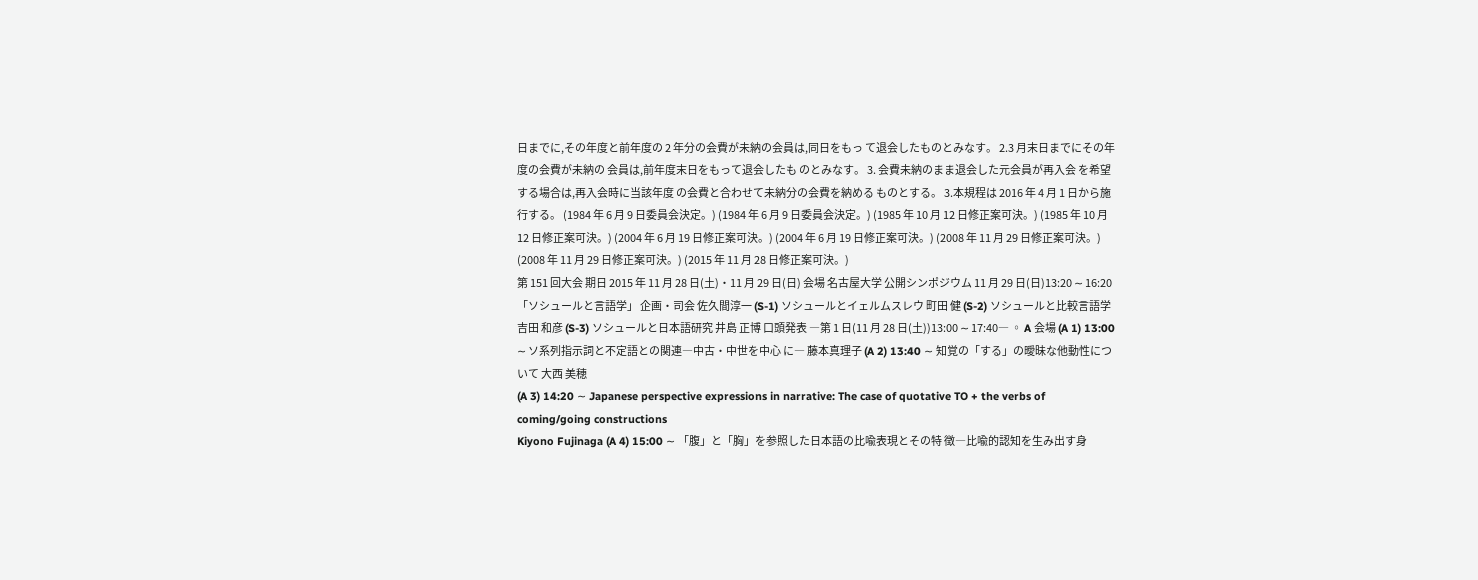日までに,その年度と前年度の 2 年分の会費が未納の会員は,同日をもっ て退会したものとみなす。 2.3 月末日までにその年度の会費が未納の 会員は,前年度末日をもって退会したも のとみなす。 3. 会費未納のまま退会した元会員が再入会 を希望する場合は,再入会時に当該年度 の会費と合わせて未納分の会費を納める ものとする。 3.本規程は 2016 年 4 月 1 日から施行する。 (1984 年 6 月 9 日委員会決定。) (1984 年 6 月 9 日委員会決定。) (1985 年 10 月 12 日修正案可決。) (1985 年 10 月 12 日修正案可決。) (2004 年 6 月 19 日修正案可決。) (2004 年 6 月 19 日修正案可決。) (2008 年 11 月 29 日修正案可決。) (2008 年 11 月 29 日修正案可決。) (2015 年 11 月 28 日修正案可決。)
第 151 回大会 期日 2015 年 11 月 28 日(土)・11 月 29 日(日) 会場 名古屋大学 公開シンポジウム 11 月 29 日(日)13:20 ∼ 16:20 「ソシュールと言語学」 企画・司会 佐久間淳一 (S-1) ソシュールとイェルムスレウ 町田 健 (S-2) ソシュールと比較言語学 吉田 和彦 (S-3) ソシュールと日本語研究 井島 正博 口頭発表 ―第 1 日(11 月 28 日(土))13:00 ∼ 17:40― ◦ A 会場 (A 1) 13:00 ∼ ソ系列指示詞と不定語との関連―中古・中世を中心 に― 藤本真理子 (A 2) 13:40 ∼ 知覚の「する」の曖昧な他動性について 大西 美穂
(A 3) 14:20 ∼ Japanese perspective expressions in narrative: The case of quotative TO + the verbs of coming/going constructions
Kiyono Fujinaga (A 4) 15:00 ∼ 「腹」と「胸」を参照した日本語の比喩表現とその特 徴―比喩的認知を生み出す身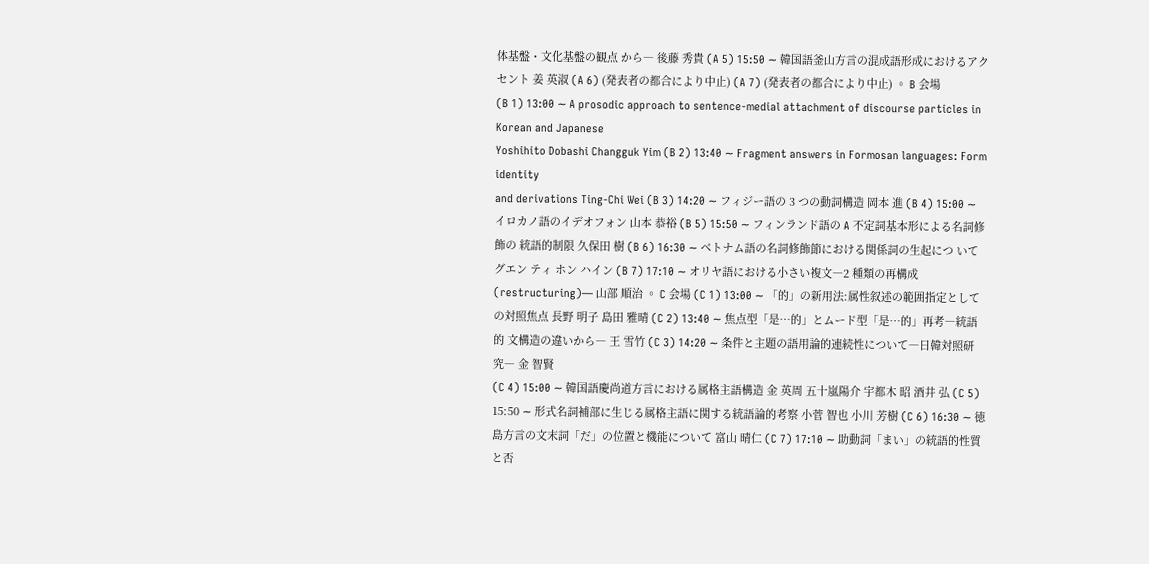体基盤・文化基盤の観点 から― 後藤 秀貴 (A 5) 15:50 ∼ 韓国語釜山方言の混成語形成におけるアクセント 姜 英淑 (A 6) (発表者の都合により中止) (A 7) (発表者の都合により中止) ◦ B 会場
(B 1) 13:00 ∼ A prosodic approach to sentence-medial attachment of discourse particles in Korean and Japanese
Yoshihito Dobashi Changguk Yim (B 2) 13:40 ∼ Fragment answers in Formosan languages: Form identity
and derivations Ting-Chi Wei (B 3) 14:20 ∼ フィジー語の 3 つの動詞構造 岡本 進 (B 4) 15:00 ∼ イロカノ語のイデオフォン 山本 恭裕 (B 5) 15:50 ∼ フィンランド語の A 不定詞基本形による名詞修飾の 統語的制限 久保田 樹 (B 6) 16:30 ∼ ベトナム語の名詞修飾節における関係詞の生起につ いて グエン ティ ホン ハイン (B 7) 17:10 ∼ オリヤ語における小さい複文―2 種類の再構成 (restructuring)― 山部 順治 ◦ C 会場 (C 1) 13:00 ∼ 「的」の新用法:属性叙述の範囲指定としての対照焦点 長野 明子 島田 雅晴 (C 2) 13:40 ∼ 焦点型「是…的」とムード型「是…的」再考―統語的 文構造の違いから― 王 雪竹 (C 3) 14:20 ∼ 条件と主題の語用論的連続性について―日韓対照研 究― 金 智賢
(C 4) 15:00 ∼ 韓国語慶尚道方言における属格主語構造 金 英周 五十嵐陽介 宇都木 昭 酒井 弘 (C 5) 15:50 ∼ 形式名詞補部に生じる属格主語に関する統語論的考察 小菅 智也 小川 芳樹 (C 6) 16:30 ∼ 徳島方言の文末詞「だ」の位置と機能について 富山 晴仁 (C 7) 17:10 ∼ 助動詞「まい」の統語的性質と否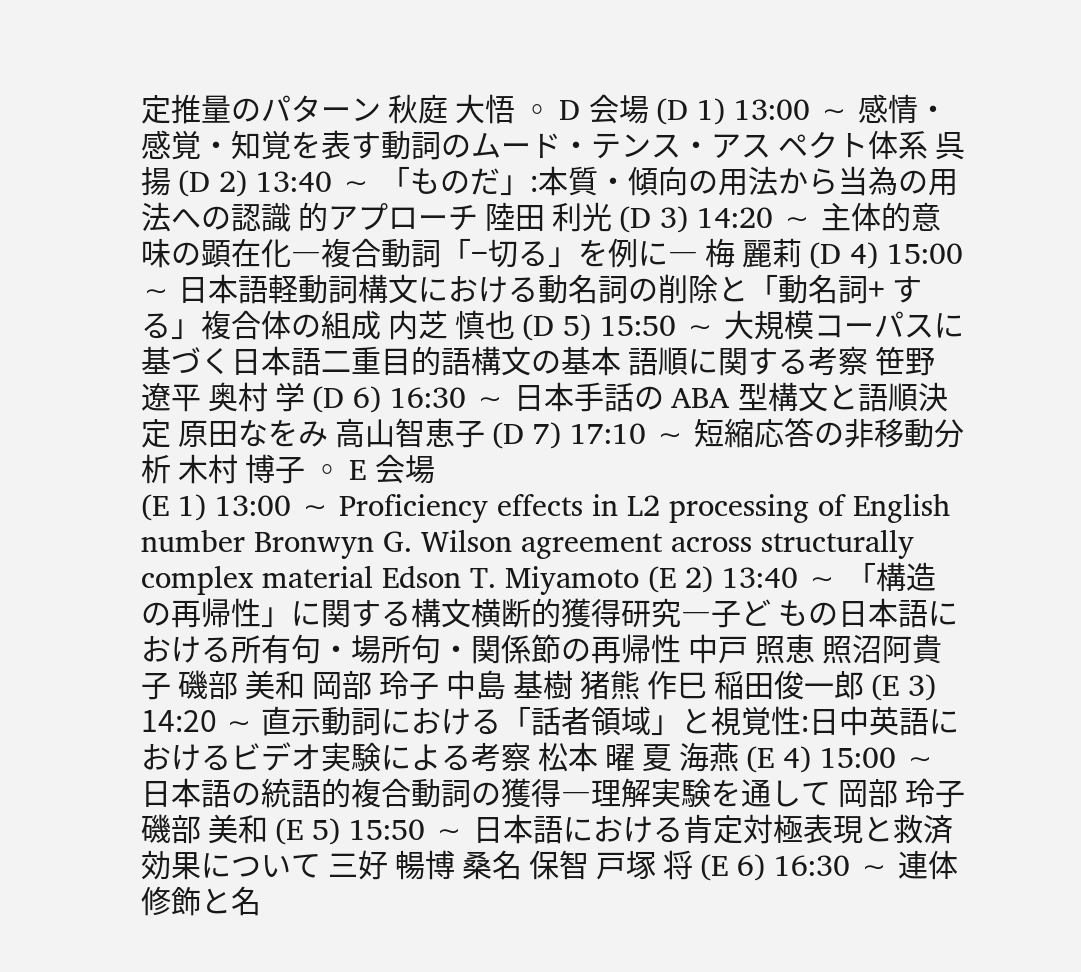定推量のパターン 秋庭 大悟 ◦ D 会場 (D 1) 13:00 ∼ 感情・感覚・知覚を表す動詞のムード・テンス・アス ペクト体系 呉 揚 (D 2) 13:40 ∼ 「ものだ」:本質・傾向の用法から当為の用法への認識 的アプローチ 陸田 利光 (D 3) 14:20 ∼ 主体的意味の顕在化―複合動詞「−切る」を例に― 梅 麗莉 (D 4) 15:00 ∼ 日本語軽動詞構文における動名詞の削除と「動名詞+ する」複合体の組成 内芝 慎也 (D 5) 15:50 ∼ 大規模コーパスに基づく日本語二重目的語構文の基本 語順に関する考察 笹野 遼平 奥村 学 (D 6) 16:30 ∼ 日本手話の ABA 型構文と語順決定 原田なをみ 高山智恵子 (D 7) 17:10 ∼ 短縮応答の非移動分析 木村 博子 ◦ E 会場
(E 1) 13:00 ∼ Proficiency effects in L2 processing of English number Bronwyn G. Wilson agreement across structurally complex material Edson T. Miyamoto (E 2) 13:40 ∼ 「構造の再帰性」に関する構文横断的獲得研究―子ど もの日本語における所有句・場所句・関係節の再帰性 中戸 照恵 照沼阿貴子 磯部 美和 岡部 玲子 中島 基樹 猪熊 作巳 稲田俊一郎 (E 3) 14:20 ∼ 直示動詞における「話者領域」と視覚性:日中英語に おけるビデオ実験による考察 松本 曜 夏 海燕 (E 4) 15:00 ∼ 日本語の統語的複合動詞の獲得―理解実験を通して 岡部 玲子 磯部 美和 (E 5) 15:50 ∼ 日本語における肯定対極表現と救済効果について 三好 暢博 桑名 保智 戸塚 将 (E 6) 16:30 ∼ 連体修飾と名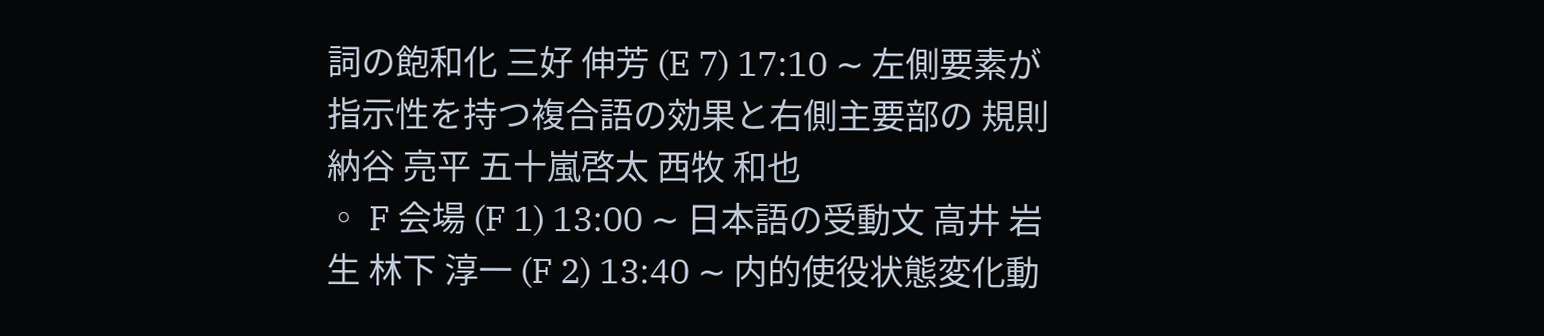詞の飽和化 三好 伸芳 (E 7) 17:10 ∼ 左側要素が指示性を持つ複合語の効果と右側主要部の 規則 納谷 亮平 五十嵐啓太 西牧 和也
◦ F 会場 (F 1) 13:00 ∼ 日本語の受動文 高井 岩生 林下 淳一 (F 2) 13:40 ∼ 内的使役状態変化動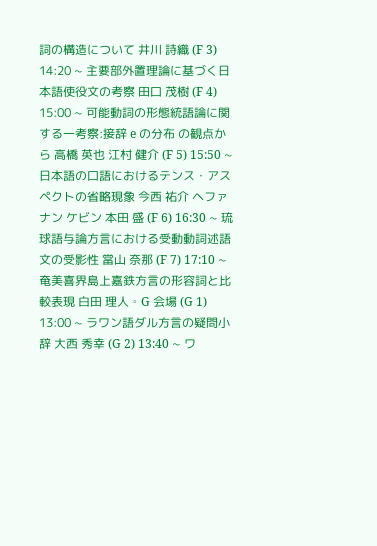詞の構造について 井川 詩織 (F 3) 14:20 ∼ 主要部外置理論に基づく日本語使役文の考察 田口 茂樹 (F 4) 15:00 ∼ 可能動詞の形態統語論に関する一考察:接辞 e の分布 の観点から 高橋 英也 江村 健介 (F 5) 15:50 ∼ 日本語の口語におけるテンス・アスペクトの省略現象 今西 祐介 ヘファナン ケビン 本田 盛 (F 6) 16:30 ∼ 琉球語与論方言における受動動詞述語文の受影性 當山 奈那 (F 7) 17:10 ∼ 奄美喜界島上嘉鉄方言の形容詞と比較表現 白田 理人 ◦ G 会場 (G 1) 13:00 ∼ ラワン語ダル方言の疑問小辞 大西 秀幸 (G 2) 13:40 ∼ ワ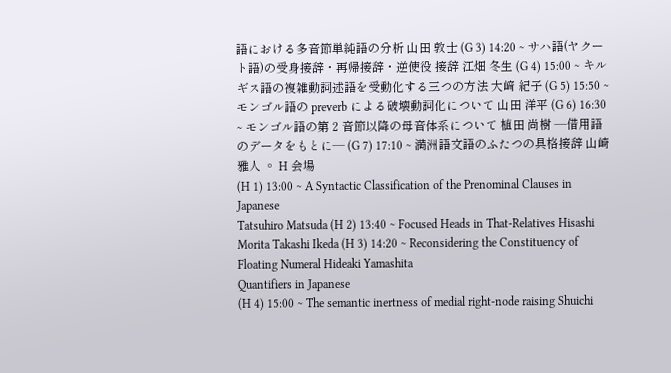語における多音節単純語の分析 山田 敦士 (G 3) 14:20 ∼ サハ語(ヤクート語)の受身接辞・再帰接辞・逆使役 接辞 江畑 冬生 (G 4) 15:00 ∼ キルギス語の複雑動詞述語を受動化する三つの方法 大﨑 紀子 (G 5) 15:50 ∼ モンゴル語の preverb による破壊動詞化について 山田 洋平 (G 6) 16:30 ∼ モンゴル語の第 2 音節以降の母音体系について 植田 尚樹 ―借用語のデータをもとに― (G 7) 17:10 ∼ 満洲語文語のふたつの具格接辞 山崎 雅人 ◦ H 会場
(H 1) 13:00 ∼ A Syntactic Classification of the Prenominal Clauses in Japanese
Tatsuhiro Matsuda (H 2) 13:40 ∼ Focused Heads in That-Relatives Hisashi Morita Takashi Ikeda (H 3) 14:20 ∼ Reconsidering the Constituency of Floating Numeral Hideaki Yamashita
Quantifiers in Japanese
(H 4) 15:00 ∼ The semantic inertness of medial right-node raising Shuichi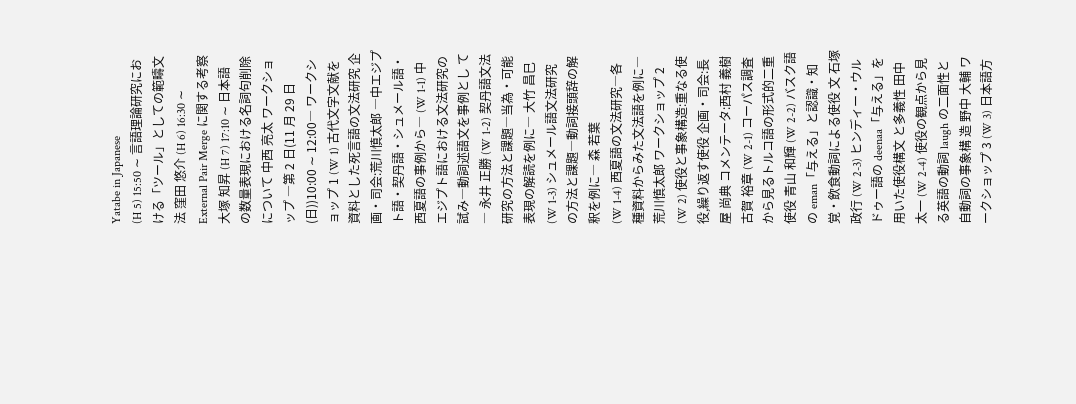Yatabe in Japanese
(H 5) 15:50 ∼ 言語理論研究における「ツール」としての範疇文法 窪田 悠介 (H 6) 16:30 ∼ External Pair Merge に関する考察 大塚 知昇 (H 7) 17:10 ∼ 日本語の数量表現における名詞句削除について 中西 亮太 ワークショップ ―第 2 日(11 月 29 日(日))10:00 ∼ 12:00― ワークショップ 1 (W 1) 古代文字文献を資料とした死言語の文法研究 企画・司会:荒川慎太郎 ―中エジプト語・契丹語・シュメール語・西夏語の事例から― (W 1-1) 中エジプト語における文法研究の試み―動詞述語文を事例とし て― 永井 正勝 (W 1-2) 契丹語文法研究の方法と課題―当為・可能表現の解読を例に― 大竹 昌巳 (W 1-3) シュメール語文法研究の方法と課題―動詞接頭辞の解釈を例に― 森 若葉
(W 1-4) 西夏語の文法研究―各種資料からみた文法語を例に― 荒川慎太郎 ワークショップ 2 (W 2) 使役と事象構造:重なる使役,繰り返す使役 企画・司会:長屋 尚典 コメンテータ:西村 義樹 古賀 裕章 (W 2-1) コーパス調査から見るトルコ語の形式的二重使役 青山 和輝 (W 2-2) バスク語の eman「与える」と認識・知覚・飲食動詞による使役 文 石塚 政行 (W 2-3) ヒンディー・ウルドゥー語の deenaa「与える」を用いた使役構文 と多義性 田中 太一 (W 2-4) 使役の観点から見る英語の動詞 laugh の二面性と自動詞の事象構 造 野中 大輔 ワークショップ 3 (W 3) 日本語方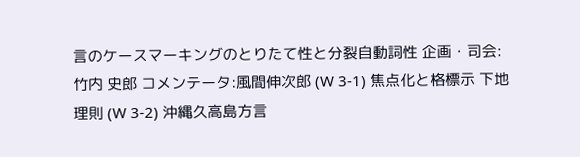言のケースマーキングのとりたて性と分裂自動詞性 企画・司会:竹内 史郎 コメンテータ:風間伸次郎 (W 3-1) 焦点化と格標示 下地 理則 (W 3-2) 沖縄久高島方言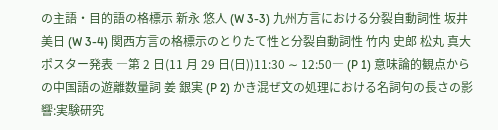の主語・目的語の格標示 新永 悠人 (W 3-3) 九州方言における分裂自動詞性 坂井 美日 (W 3-4) 関西方言の格標示のとりたて性と分裂自動詞性 竹内 史郎 松丸 真大 ポスター発表 ―第 2 日(11 月 29 日(日))11:30 ∼ 12:50― (P 1) 意味論的観点からの中国語の遊離数量詞 姜 銀実 (P 2) かき混ぜ文の処理における名詞句の長さの影響:実験研究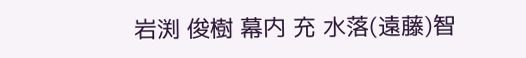岩渕 俊樹 幕内 充 水落(遠藤)智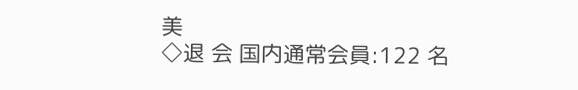美
◇退 会 国内通常会員:122 名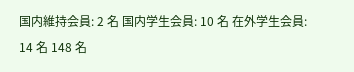国内維持会員: 2 名 国内学生会員: 10 名 在外学生会員: 14 名 148 名